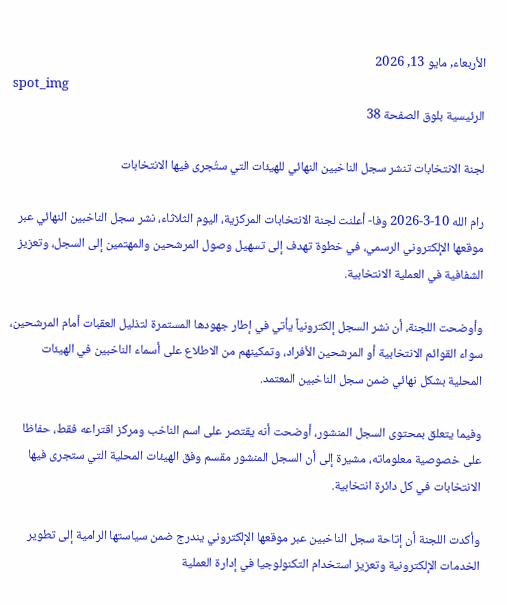الأربعاء, مايو 13, 2026
spot_img
الرئيسية بلوق الصفحة 38

لجنة الانتخابات تنشر سجل الناخبين النهائي للهيئات التي ستُجرى فيها الانتخابات

رام الله 10-3-2026 وفا- أعلنت لجنة الانتخابات المركزية، اليوم الثلاثاء، نشر سجل الناخبين النهائي عبر موقعها الإلكتروني الرسمي، في خطوة تهدف إلى تسهيل وصول المرشحين والمهتمين إلى السجل، وتعزيز الشفافية في العملية الانتخابية.

وأوضحت اللجنة، أن نشر السجل إلكترونياً يأتي في إطار جهودها المستمرة لتذليل العقبات أمام المرشحين، سواء القوائم الانتخابية أو المرشحين الأفراد، وتمكينهم من الاطلاع على أسماء الناخبين في الهيئات المحلية بشكل نهائي ضمن سجل الناخبين المعتمد.

وفيما يتعلق بمحتوى السجل المنشور، أوضحت أنه يقتصر على اسم الناخب ومركز اقتراعه فقط، حفاظا على خصوصية معلوماته، مشيرة إلى أن السجل المنشور مقسم وفق الهيئات المحلية التي ستجرى فيها الانتخابات في كل دائرة انتخابية.

وأكدت اللجنة أن إتاحة سجل الناخبين عبر موقعها الإلكتروني يندرج ضمن سياستها الرامية إلى تطوير الخدمات الإلكترونية وتعزيز استخدام التكنولوجيا في إدارة العملية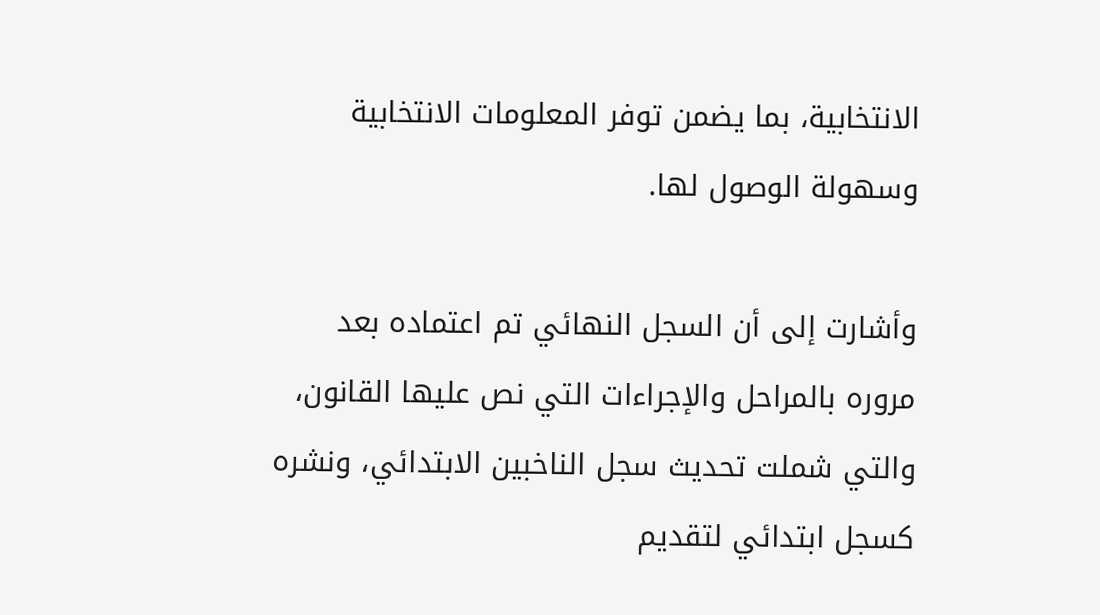الانتخابية، بما يضمن توفر المعلومات الانتخابية وسهولة الوصول لها.

وأشارت إلى أن السجل النهائي تم اعتماده بعد مروره بالمراحل والإجراءات التي نص عليها القانون، والتي شملت تحديث سجل الناخبين الابتدائي، ونشره كسجل ابتدائي لتقديم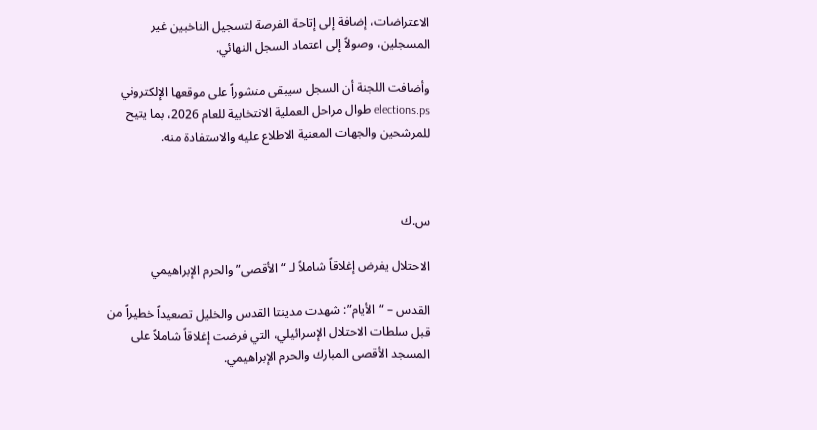الاعتراضات، إضافة إلى إتاحة الفرصة لتسجيل الناخبين غير المسجلين، وصولاً إلى اعتماد السجل النهائي.

وأضافت اللجنة أن السجل سيبقى منشوراً على موقعها الإلكتروني   elections.ps طوال مراحل العملية الانتخابية للعام 2026، بما يتيح للمرشحين والجهات المعنية الاطلاع عليه والاستفادة منه.



س.ك

الاحتلال يفرض إغلاقاً شاملاً لـ “الأقصى” والحرم الإبراهيمي

القدس – “الأيام”: شهدت مدينتا القدس والخليل تصعيداً خطيراً من قبل سلطات الاحتلال الإسرائيلي، التي فرضت إغلاقاً شاملاً على المسجد الأقصى المبارك والحرم الإبراهيمي.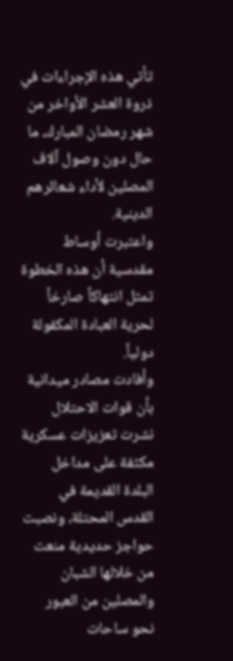تأتي هذه الإجراءات في ذروة العشر الأواخر من شهر رمضان المبارك، ما حال دون وصول آلاف المصلين لأداء شعائرهم الدينية.
واعتبرت أوساط مقدسية أن هذه الخطوة تمثل انتهاكاً صارخاً لحرية العبادة المكفولة دولياً.
وأفادت مصادر ميدانية بأن قوات الاحتلال نشرت تعزيزات عسكرية مكثفة على مداخل البلدة القديمة في القدس المحتلة، ونصبت حواجز حديدية منعت من خلالها الشبان والمصلين من العبور نحو ساحات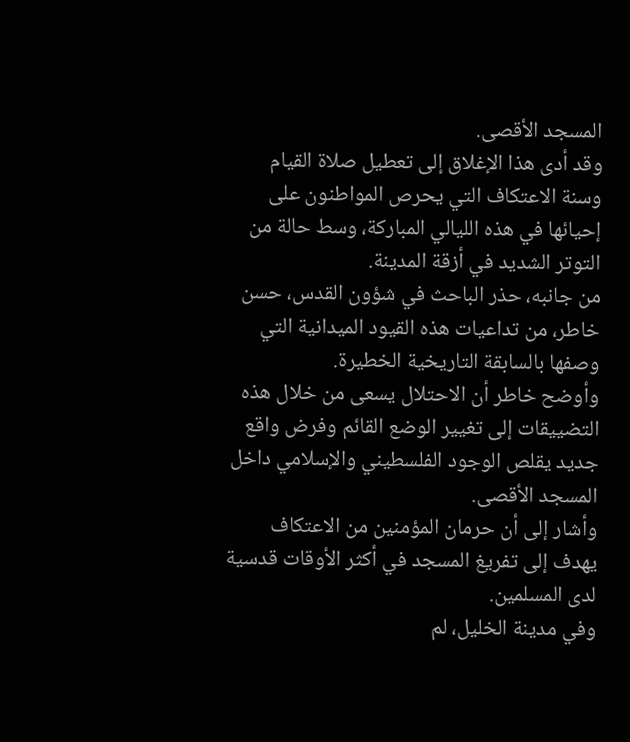المسجد الأقصى.
وقد أدى هذا الإغلاق إلى تعطيل صلاة القيام وسنة الاعتكاف التي يحرص المواطنون على إحيائها في هذه الليالي المباركة، وسط حالة من التوتر الشديد في أزقة المدينة.
من جانبه، حذر الباحث في شؤون القدس، حسن خاطر، من تداعيات هذه القيود الميدانية التي وصفها بالسابقة التاريخية الخطيرة.
وأوضح خاطر أن الاحتلال يسعى من خلال هذه التضييقات إلى تغيير الوضع القائم وفرض واقع جديد يقلص الوجود الفلسطيني والإسلامي داخل المسجد الأقصى.
وأشار إلى أن حرمان المؤمنين من الاعتكاف يهدف إلى تفريغ المسجد في أكثر الأوقات قدسية لدى المسلمين.
وفي مدينة الخليل، لم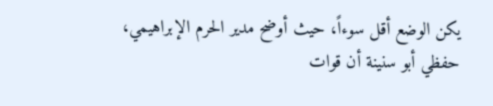يكن الوضع أقل سوءاً، حيث أوضح مدير الحرم الإبراهيمي، حفظي أبو سنينة أن قوات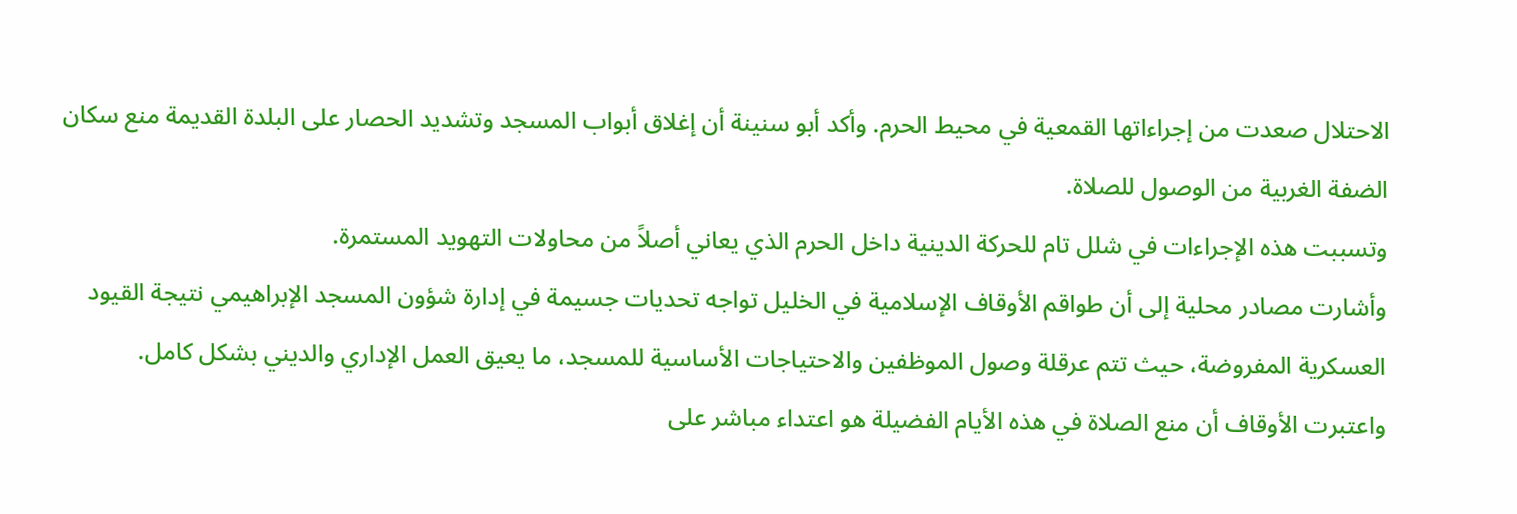الاحتلال صعدت من إجراءاتها القمعية في محيط الحرم. وأكد أبو سنينة أن إغلاق أبواب المسجد وتشديد الحصار على البلدة القديمة منع سكان الضفة الغربية من الوصول للصلاة.
وتسببت هذه الإجراءات في شلل تام للحركة الدينية داخل الحرم الذي يعاني أصلاً من محاولات التهويد المستمرة.
وأشارت مصادر محلية إلى أن طواقم الأوقاف الإسلامية في الخليل تواجه تحديات جسيمة في إدارة شؤون المسجد الإبراهيمي نتيجة القيود العسكرية المفروضة، حيث تتم عرقلة وصول الموظفين والاحتياجات الأساسية للمسجد، ما يعيق العمل الإداري والديني بشكل كامل.
واعتبرت الأوقاف أن منع الصلاة في هذه الأيام الفضيلة هو اعتداء مباشر على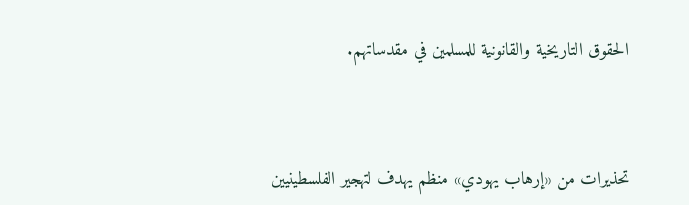الحقوق التاريخية والقانونية للمسلمين في مقدساتهم.



تحذيرات من «إرهاب يهودي» منظم يهدف لتهجير الفلسطينيين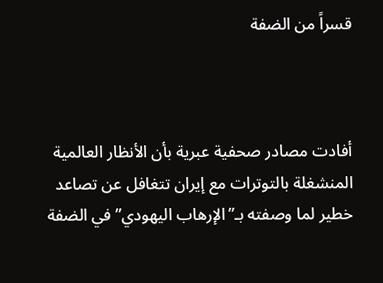قسراً من الضفة



أفادت مصادر صحفية عبرية بأن الأنظار العالمية المنشغلة بالتوترات مع إيران تتغافل عن تصاعد خطير لما وصفته بـ”الإرهاب اليهودي” في الضفة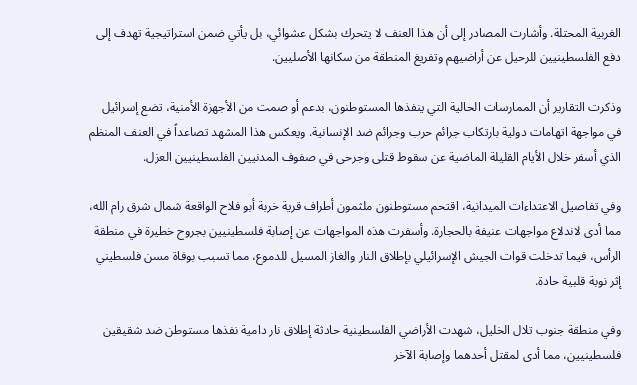الغربية المحتلة. وأشارت المصادر إلى أن هذا العنف لا يتحرك بشكل عشوائي، بل يأتي ضمن استراتيجية تهدف إلى دفع الفلسطينيين للرحيل عن أراضيهم وتفريغ المنطقة من سكانها الأصليين.

وذكرت التقارير أن الممارسات الحالية التي ينفذها المستوطنون، بدعم أو صمت من الأجهزة الأمنية، تضع إسرائيل في مواجهة اتهامات دولية بارتكاب جرائم حرب وجرائم ضد الإنسانية. ويعكس هذا المشهد تصاعداً في العنف المنظم الذي أسفر خلال الأيام القليلة الماضية عن سقوط قتلى وجرحى في صفوف المدنيين الفلسطينيين العزل.

وفي تفاصيل الاعتداءات الميدانية، اقتحم مستوطنون ملثمون أطراف قرية خربة أبو فلاح الواقعة شمال شرق رام الله، مما أدى لاندلاع مواجهات عنيفة بالحجارة. وأسفرت هذه المواجهات عن إصابة فلسطينيين بجروح خطيرة في منطقة الرأس، فيما تدخلت قوات الجيش الإسرائيلي بإطلاق النار والغاز المسيل للدموع، مما تسبب بوفاة مسن فلسطيني إثر نوبة قلبية حادة.

وفي منطقة جنوب تلال الخليل، شهدت الأراضي الفلسطينية حادثة إطلاق نار دامية نفذها مستوطن ضد شقيقين فلسطينيين، مما أدى لمقتل أحدهما وإصابة الآخر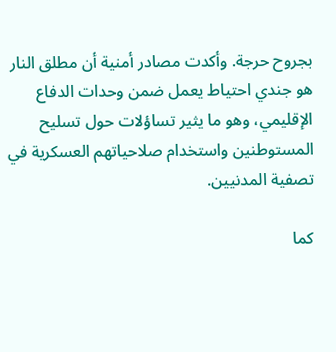بجروح حرجة. وأكدت مصادر أمنية أن مطلق النار هو جندي احتياط يعمل ضمن وحدات الدفاع الإقليمي، وهو ما يثير تساؤلات حول تسليح المستوطنين واستخدام صلاحياتهم العسكرية في تصفية المدنيين.

كما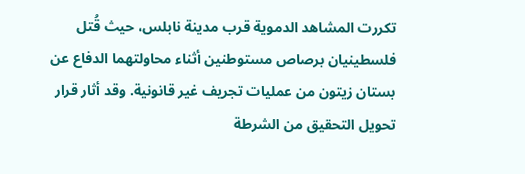تكررت المشاهد الدموية قرب مدينة نابلس، حيث قُتل فلسطينيان برصاص مستوطنين أثناء محاولتهما الدفاع عن بستان زيتون من عمليات تجريف غير قانونية. وقد أثار قرار تحويل التحقيق من الشرطة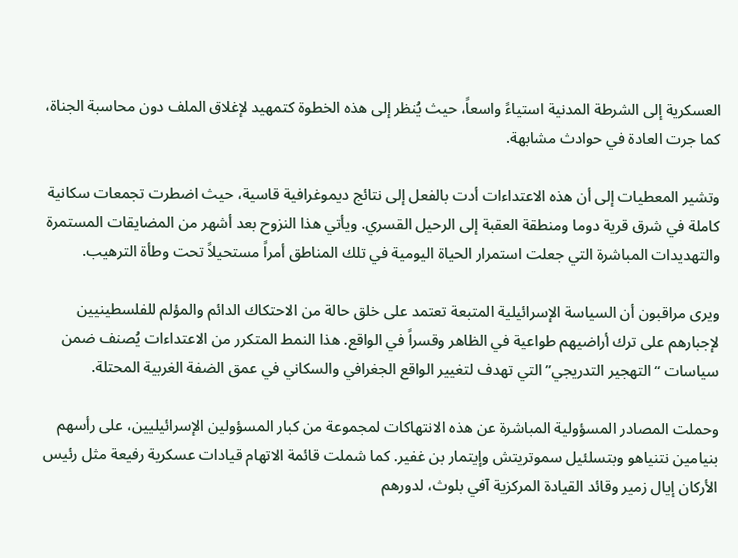العسكرية إلى الشرطة المدنية استياءً واسعاً، حيث يُنظر إلى هذه الخطوة كتمهيد لإغلاق الملف دون محاسبة الجناة، كما جرت العادة في حوادث مشابهة.

وتشير المعطيات إلى أن هذه الاعتداءات أدت بالفعل إلى نتائج ديموغرافية قاسية، حيث اضطرت تجمعات سكانية كاملة في شرق قرية دوما ومنطقة العقبة إلى الرحيل القسري. ويأتي هذا النزوح بعد أشهر من المضايقات المستمرة والتهديدات المباشرة التي جعلت استمرار الحياة اليومية في تلك المناطق أمراً مستحيلاً تحت وطأة الترهيب.

ويرى مراقبون أن السياسة الإسرائيلية المتبعة تعتمد على خلق حالة من الاحتكاك الدائم والمؤلم للفلسطينيين لإجبارهم على ترك أراضيهم طواعية في الظاهر وقسراً في الواقع. هذا النمط المتكرر من الاعتداءات يُصنف ضمن سياسات “التهجير التدريجي” التي تهدف لتغيير الواقع الجغرافي والسكاني في عمق الضفة الغربية المحتلة.

وحملت المصادر المسؤولية المباشرة عن هذه الانتهاكات لمجموعة من كبار المسؤولين الإسرائيليين، على رأسهم بنيامين نتنياهو وبتسلئيل سموتريتش وإيتمار بن غفير. كما شملت قائمة الاتهام قيادات عسكرية رفيعة مثل رئيس الأركان إيال زمير وقائد القيادة المركزية آفي بلوث، لدورهم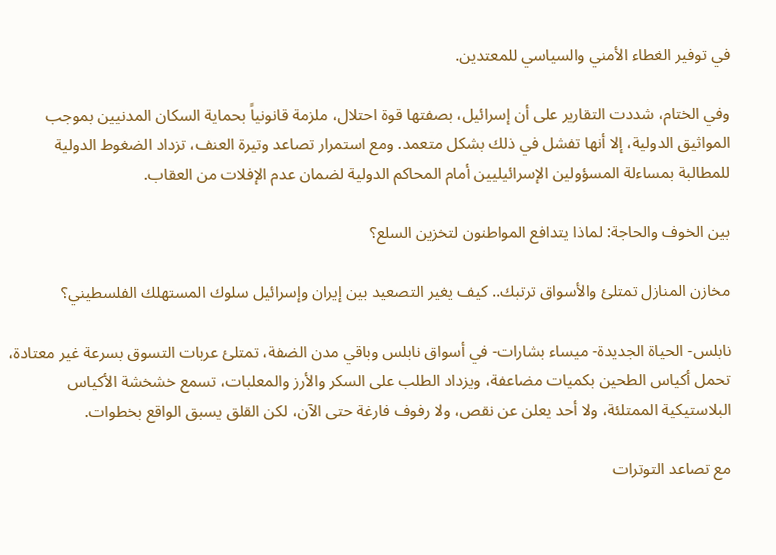في توفير الغطاء الأمني والسياسي للمعتدين.

وفي الختام، شددت التقارير على أن إسرائيل، بصفتها قوة احتلال، ملزمة قانونياً بحماية السكان المدنيين بموجب المواثيق الدولية، إلا أنها تفشل في ذلك بشكل متعمد. ومع استمرار تصاعد وتيرة العنف، تزداد الضغوط الدولية للمطالبة بمساءلة المسؤولين الإسرائيليين أمام المحاكم الدولية لضمان عدم الإفلات من العقاب.

بين الخوف والحاجة: لماذا يتدافع المواطنون لتخزين السلع؟

مخازن المنازل تمتلئ والأسواق ترتبك.. كيف يغير التصعيد بين إيران وإسرائيل سلوك المستهلك الفلسطيني؟

نابلس- الحياة الجديدة- ميساء بشارات- في أسواق نابلس وباقي مدن الضفة، تمتلئ عربات التسوق بسرعة غير معتادة، تحمل أكياس الطحين بكميات مضاعفة، ويزداد الطلب على السكر والأرز والمعلبات، تسمع خشخشة الأكياس البلاستيكية الممتلئة، ولا أحد يعلن عن نقص، ولا رفوف فارغة حتى الآن، لكن القلق يسبق الواقع بخطوات.

مع تصاعد التوترات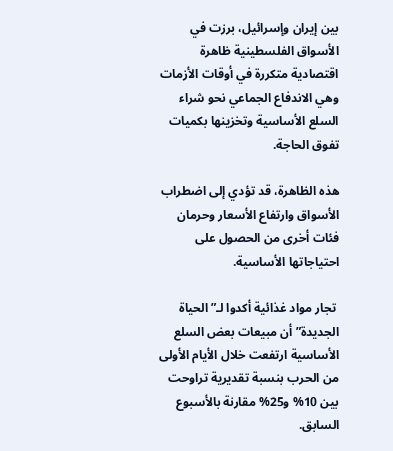بين إيران وإسرائيل، برزت في الأسواق الفلسطينية ظاهرة اقتصادية متكررة في أوقات الأزمات وهي الاندفاع الجماعي نحو شراء السلع الأساسية وتخزينها بكميات تفوق الحاجة.

هذه الظاهرة، قد تؤدي إلى اضطراب الأسواق وارتفاع الأسعار وحرمان فئات أخرى من الحصول على احتياجاتها الأساسية.

 تجار مواد غذائية أكدوا لـ”الحياة الجديدة” أن مبيعات بعض السلع الأساسية ارتفعت خلال الأيام الأولى من الحرب بنسبة تقديرية تراوحت بين 10% و25% مقارنة بالأسبوع السابق.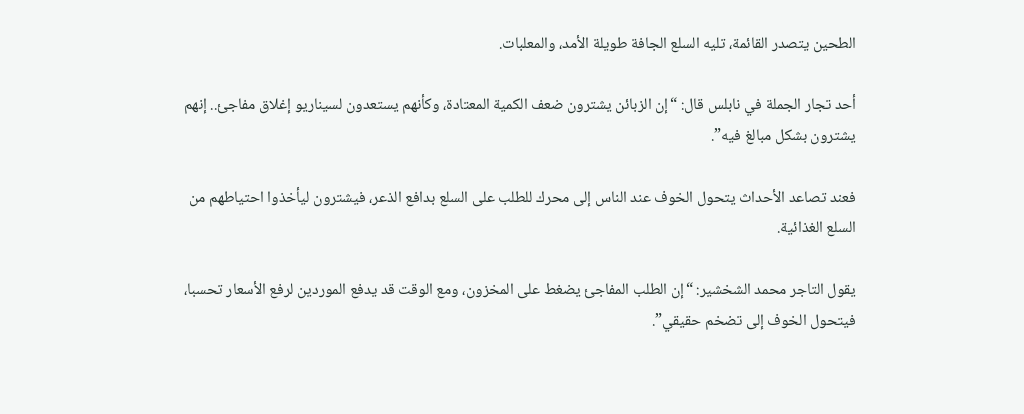الطحين يتصدر القائمة، تليه السلع الجافة طويلة الأمد، والمعلبات.

أحد تجار الجملة في نابلس قال: “إن الزبائن يشترون ضعف الكمية المعتادة، وكأنهم يستعدون لسيناريو إغلاق مفاجئ.. إنهم يشترون بشكل مبالغ فيه”.

فعند تصاعد الأحداث يتحول الخوف عند الناس إلى محرك للطلب على السلع بدافع الذعر، فيشترون ليأخذوا احتياطهم من السلع الغذائية.

يقول التاجر محمد الشخشير: “إن الطلب المفاجئ يضغط على المخزون، ومع الوقت قد يدفع الموردين لرفع الأسعار تحسبا، فيتحول الخوف إلى تضخم حقيقي”.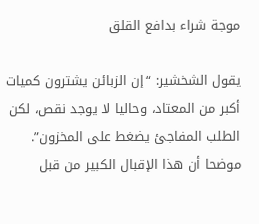موجة شراء بدافع القلق

يقول الشخشير: “إن الزبائن يشترون كميات أكبر من المعتاد، وحاليا لا يوجد نقص، لكن الطلب المفاجئ يضغط على المخزون”. موضحا أن هذا الإقبال الكبير من قبل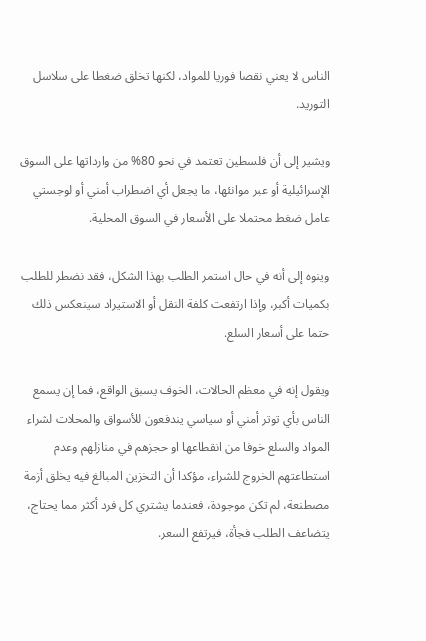الناس لا يعني نقصا فوريا للمواد، لكنها تخلق ضغطا على سلاسل التوريد.

ويشير إلى أن فلسطين تعتمد في نحو 80% من وارداتها على السوق الإسرائيلية أو عبر موانئها، ما يجعل أي اضطراب أمني أو لوجستي عامل ضغط محتملا على الأسعار في السوق المحلية.

وينوه إلى أنه في حال استمر الطلب بهذا الشكل، فقد نضطر للطلب بكميات أكبر، وإذا ارتفعت كلفة النقل أو الاستيراد سينعكس ذلك حتما على أسعار السلع.

ويقول إنه في معظم الحالات، الخوف يسبق الواقع، فما إن يسمع الناس بأي توتر أمني أو سياسي يندفعون للأسواق والمحلات لشراء المواد والسلع خوفا من انقطاعها او حجزهم في منازلهم وعدم استطاعتهم الخروج للشراء، مؤكدا أن التخزين المبالغ فيه يخلق أزمة مصطنعة، لم تكن موجودة، فعندما يشتري كل فرد أكثر مما يحتاج، يتضاعف الطلب فجأة، فيرتفع السعر.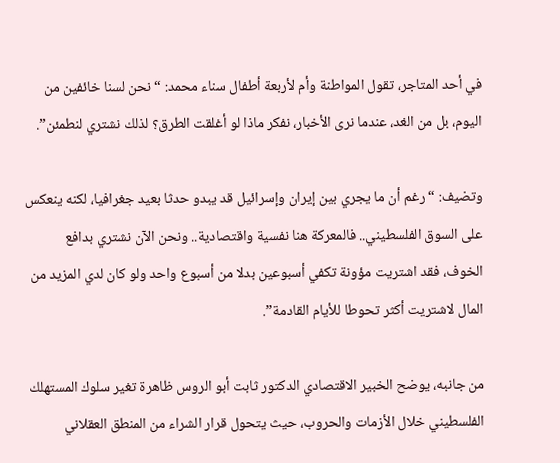في أحد المتاجر، تقول المواطنة وأم لأربعة أطفال سناء محمد: “نحن لسنا خائفين من اليوم، بل من الغد، عندما نرى الأخبار، نفكر ماذا لو أغلقت الطرق؟ لذلك نشتري لنطمئن”.

وتضيف: “رغم أن ما يجري بين إيران وإسرائيل قد يبدو حدثا بعيد جغرافيا، لكنه ينعكس على السوق الفلسطيني.. فالمعركة هنا نفسية واقتصادية.. ونحن الآن نشتري بدافع الخوف، فقد اشتريت مؤونة تكفي أسبوعين بدلا من أسبوع واحد ولو كان لدي المزيد من المال لاشتريت أكثر تحوطا للأيام القادمة”.

من جانبه، يوضح الخبير الاقتصادي الدكتور ثابت أبو الروس ظاهرة تغير سلوك المستهلك الفلسطيني خلال الأزمات والحروب، حيث يتحول قرار الشراء من المنطق العقلاني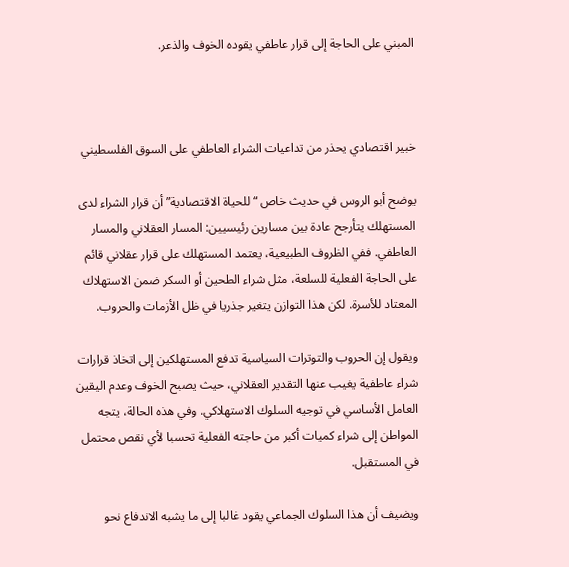المبني على الحاجة إلى قرار عاطفي يقوده الخوف والذعر.



خبير اقتصادي يحذر من تداعيات الشراء العاطفي على السوق الفلسطيني

يوضح أبو الروس في حديث خاص “للحياة الاقتصادية” أن قرار الشراء لدى المستهلك يتأرجح عادة بين مسارين رئيسيين: المسار العقلاني والمسار العاطفي. ففي الظروف الطبيعية، يعتمد المستهلك على قرار عقلاني قائم على الحاجة الفعلية للسلعة، مثل شراء الطحين أو السكر ضمن الاستهلاك المعتاد للأسرة. لكن هذا التوازن يتغير جذريا في ظل الأزمات والحروب.

ويقول إن الحروب والتوترات السياسية تدفع المستهلكين إلى اتخاذ قرارات شراء عاطفية يغيب عنها التقدير العقلاني، حيث يصبح الخوف وعدم اليقين العامل الأساسي في توجيه السلوك الاستهلاكي. وفي هذه الحالة، يتجه المواطن إلى شراء كميات أكبر من حاجته الفعلية تحسبا لأي نقص محتمل في المستقبل.

ويضيف أن هذا السلوك الجماعي يقود غالبا إلى ما يشبه الاندفاع نحو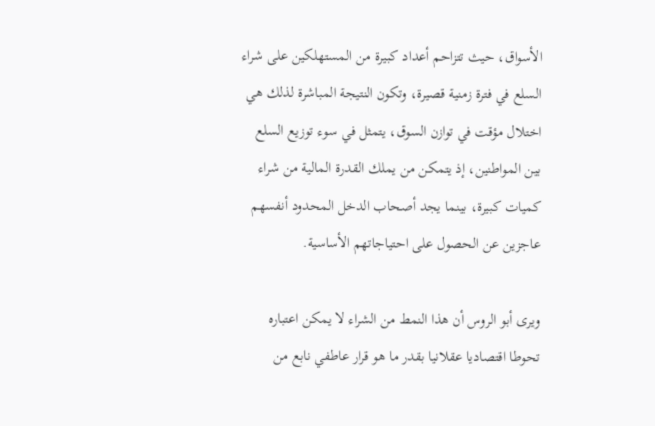الأسواق، حيث تتزاحم أعداد كبيرة من المستهلكين على شراء السلع في فترة زمنية قصيرة، وتكون النتيجة المباشرة لذلك هي اختلال مؤقت في توازن السوق، يتمثل في سوء توزيع السلع بين المواطنين، إذ يتمكن من يملك القدرة المالية من شراء كميات كبيرة، بينما يجد أصحاب الدخل المحدود أنفسهم عاجزين عن الحصول على احتياجاتهم الأساسية.

ويرى أبو الروس أن هذا النمط من الشراء لا يمكن اعتباره تحوطا اقتصاديا عقلانيا بقدر ما هو قرار عاطفي نابع من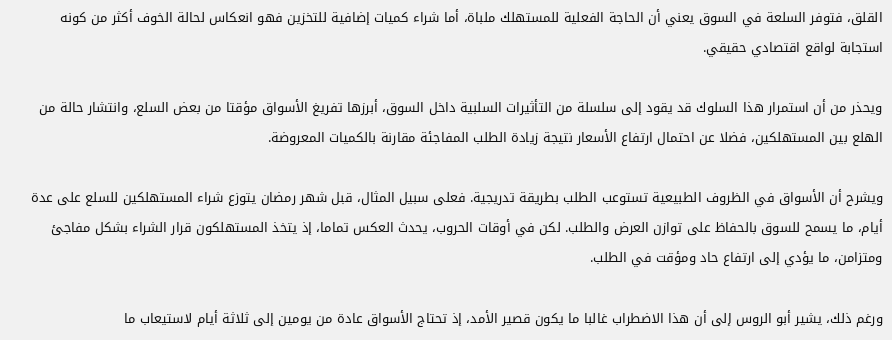القلق، فتوفر السلعة في السوق يعني أن الحاجة الفعلية للمستهلك ملباة، أما شراء كميات إضافية للتخزين فهو انعكاس لحالة الخوف أكثر من كونه استجابة لواقع اقتصادي حقيقي.

ويحذر من أن استمرار هذا السلوك قد يقود إلى سلسلة من التأثيرات السلبية داخل السوق، أبرزها تفريغ الأسواق مؤقتا من بعض السلع، وانتشار حالة من الهلع بين المستهلكين، فضلا عن احتمال ارتفاع الأسعار نتيجة زيادة الطلب المفاجئة مقارنة بالكميات المعروضة.

ويشرح أن الأسواق في الظروف الطبيعية تستوعب الطلب بطريقة تدريجية. فعلى سبيل المثال، قبل شهر رمضان يتوزع شراء المستهلكين للسلع على عدة أيام، ما يسمح للسوق بالحفاظ على توازن العرض والطلب. لكن في أوقات الحروب، يحدث العكس تماما، إذ يتخذ المستهلكون قرار الشراء بشكل مفاجئ ومتزامن، ما يؤدي إلى ارتفاع حاد ومؤقت في الطلب.

ورغم ذلك، يشير أبو الروس إلى أن هذا الاضطراب غالبا ما يكون قصير الأمد، إذ تحتاج الأسواق عادة من يومين إلى ثلاثة أيام لاستيعاب ما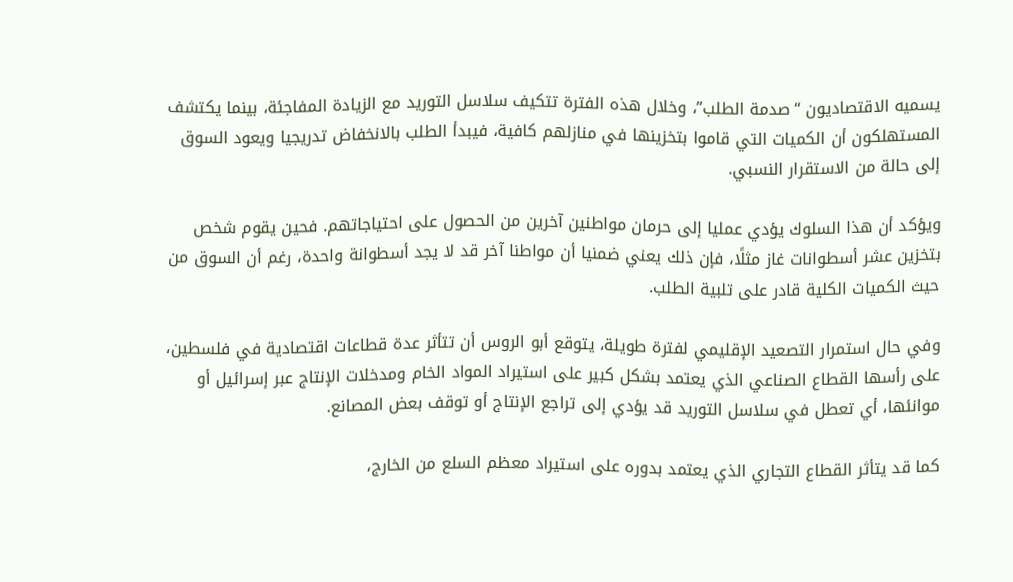يسميه الاقتصاديون “صدمة الطلب”، وخلال هذه الفترة تتكيف سلاسل التوريد مع الزيادة المفاجئة، بينما يكتشف المستهلكون أن الكميات التي قاموا بتخزينها في منازلهم كافية، فيبدأ الطلب بالانخفاض تدريجيا ويعود السوق إلى حالة من الاستقرار النسبي.

ويؤكد أن هذا السلوك يؤدي عمليا إلى حرمان مواطنين آخرين من الحصول على احتياجاتهم. فحين يقوم شخص بتخزين عشر أسطوانات غاز مثلًا، فإن ذلك يعني ضمنيا أن مواطنا آخر قد لا يجد أسطوانة واحدة، رغم أن السوق من حيث الكميات الكلية قادر على تلبية الطلب.

وفي حال استمرار التصعيد الإقليمي لفترة طويلة، يتوقع أبو الروس أن تتأثر عدة قطاعات اقتصادية في فلسطين، على رأسها القطاع الصناعي الذي يعتمد بشكل كبير على استيراد المواد الخام ومدخلات الإنتاج عبر إسرائيل أو موانئها، أي تعطل في سلاسل التوريد قد يؤدي إلى تراجع الإنتاج أو توقف بعض المصانع.

كما قد يتأثر القطاع التجاري الذي يعتمد بدوره على استيراد معظم السلع من الخارج،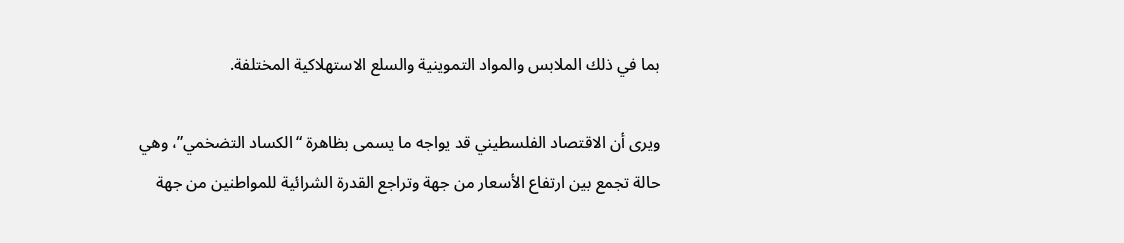بما في ذلك الملابس والمواد التموينية والسلع الاستهلاكية المختلفة.

ويرى أن الاقتصاد الفلسطيني قد يواجه ما يسمى بظاهرة “الكساد التضخمي”، وهي حالة تجمع بين ارتفاع الأسعار من جهة وتراجع القدرة الشرائية للمواطنين من جهة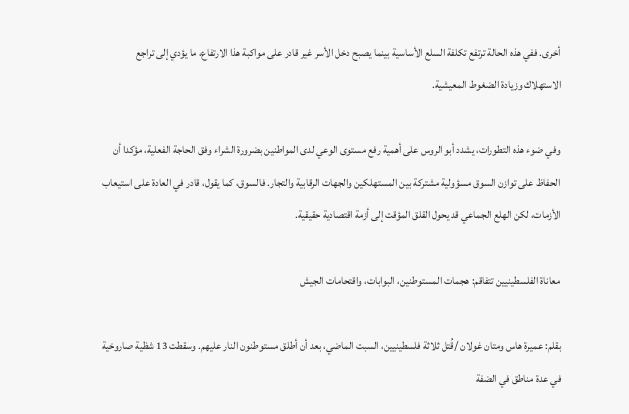أخرى. ففي هذه الحالة ترتفع تكلفة السلع الأساسية بينما يصبح دخل الأسر غير قادر على مواكبة هذا الارتفاع، ما يؤدي إلى تراجع الاستهلاك وزيادة الضغوط المعيشية.

وفي ضوء هذه التطورات، يشدد أبو الروس على أهمية رفع مستوى الوعي لدى المواطنين بضرورة الشراء وفق الحاجة الفعلية، مؤكدا أن الحفاظ على توازن السوق مسؤولية مشتركة بين المستهلكين والجهات الرقابية والتجار. فالسوق، كما يقول، قادر في العادة على استيعاب الأزمات، لكن الهلع الجماعي قد يحول القلق المؤقت إلى أزمة اقتصادية حقيقية.

معاناة الفلسطينيين تتفاقم: هجمات المستوطنين، البوابات، واقتحامات الجيش

بقلم: عميرة هاس ومتان غولان /قُتل ثلاثة فلسطينيين، السبت الماضي، بعد أن أطلق مستوطنون النار عليهم. وسقطت 13 شظية صاروخية في عدة مناطق في الضفة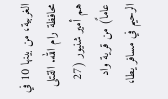الغربية، من بينها 10 في محافظة رام الله. القتلى هم أمير شنيور (27 عاماً) من قرية واد الرحيم في مسافر يطا،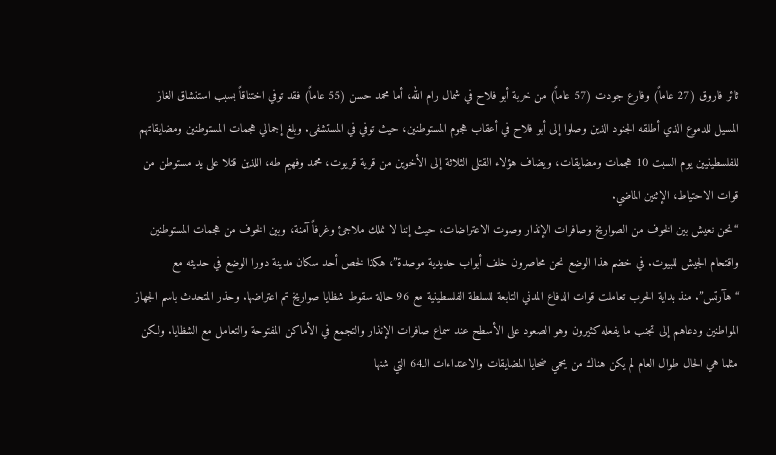ثائر فاروق (27 عاماً) وفارع جودت (57 عاماً) من خربة أبو فلاح في شمال رام الله، أما محمد حسن (55 عاماً) فقد توفي اختناقاً بسبب استنشاق الغاز المسيل للدموع الذي أطلقه الجنود الذين وصلوا إلى أبو فلاح في أعقاب هجوم المستوطنين، حيث توفي في المستشفى. وبلغ إجمالي هجمات المستوطنين ومضايقاتهم للفلسطينيين يوم السبت 10 هجمات ومضايقات، ويضاف هؤلاء القتلى الثلاثة إلى الأخوين من قرية قريوت، محمد وفهيم طه، اللذين قتلا على يد مستوطن من قوات الاحتياط، الإثنين الماضي.
“نحن نعيش بين الخوف من الصواريخ وصافرات الإنذار وصوت الاعتراضات، حيث إننا لا نملك ملاجئ وغرفاً آمنة، وبين الخوف من هجمات المستوطنين واقتحام الجيش للبيوت. في خضم هذا الوضع نحن محاصرون خلف أبواب حديدية موصدة”، هكذا لخص أحد سكان مدينة دورا الوضع في حديثه مع “هآرتس”. منذ بداية الحرب تعاملت قوات الدفاع المدني التابعة للسلطة الفلسطينية مع 96 حالة سقوط شظايا صواريخ تم اعتراضها. وحذر المتحدث باسم الجهاز المواطنين ودعاهم إلى تجنب ما يفعله كثيرون وهو الصعود على الأسطح عند سماع صافرات الإنذار والتجمع في الأماكن المفتوحة والتعامل مع الشظايا. ولكن مثلما هي الحال طوال العام لم يكن هناك من يحمي ضحايا المضايقات والاعتداءات الـ64 التي شنها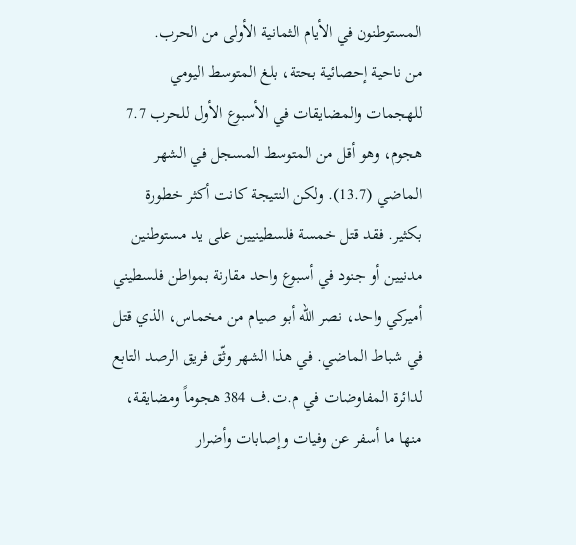المستوطنون في الأيام الثمانية الأولى من الحرب.
من ناحية إحصائية بحتة، بلغ المتوسط اليومي للهجمات والمضايقات في الأسبوع الأول للحرب 7.7 هجوم، وهو أقل من المتوسط المسجل في الشهر الماضي (13.7). ولكن النتيجة كانت أكثر خطورة بكثير. فقد قتل خمسة فلسطينيين على يد مستوطنين مدنيين أو جنود في أسبوع واحد مقارنة بمواطن فلسطيني أميركي واحد، نصر الله أبو صيام من مخماس، الذي قتل في شباط الماضي. في هذا الشهر وثّق فريق الرصد التابع لدائرة المفاوضات في م.ت.ف 384 هجوماً ومضايقة، منها ما أسفر عن وفيات وإصابات وأضرار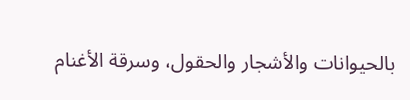بالحيوانات والأشجار والحقول، وسرقة الأغنام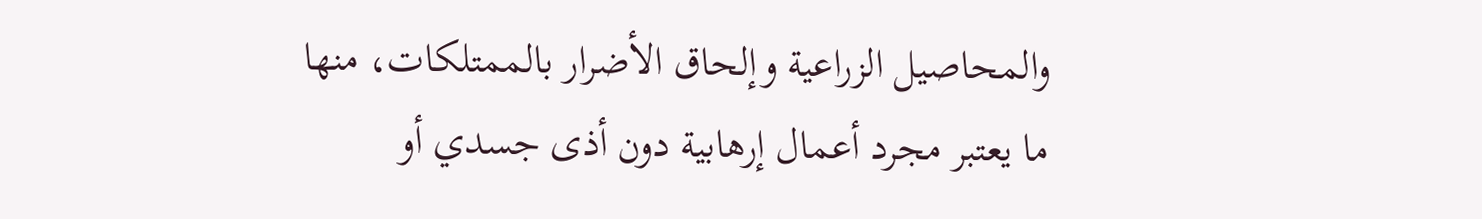والمحاصيل الزراعية وإلحاق الأضرار بالممتلكات، منها ما يعتبر مجرد أعمال إرهابية دون أذى جسدي أو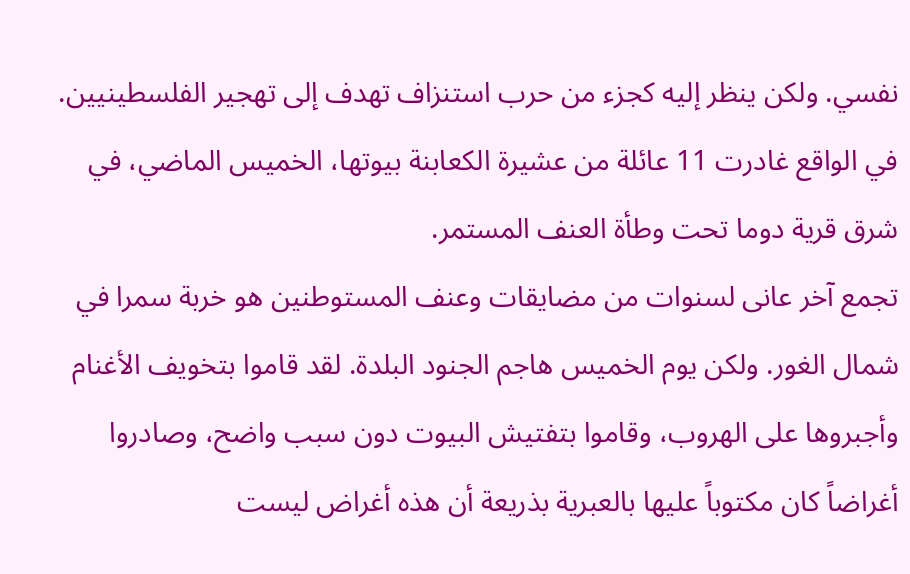نفسي. ولكن ينظر إليه كجزء من حرب استنزاف تهدف إلى تهجير الفلسطينيين. في الواقع غادرت 11 عائلة من عشيرة الكعابنة بيوتها، الخميس الماضي، في شرق قرية دوما تحت وطأة العنف المستمر.
تجمع آخر عانى لسنوات من مضايقات وعنف المستوطنين هو خربة سمرا في شمال الغور. ولكن يوم الخميس هاجم الجنود البلدة. لقد قاموا بتخويف الأغنام وأجبروها على الهروب، وقاموا بتفتيش البيوت دون سبب واضح، وصادروا أغراضاً كان مكتوباً عليها بالعبرية بذريعة أن هذه أغراض ليست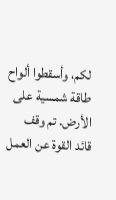لكم، وأسقطوا ألواح طاقة شمسية على الأرض. تم وقف قائد القوة عن العمل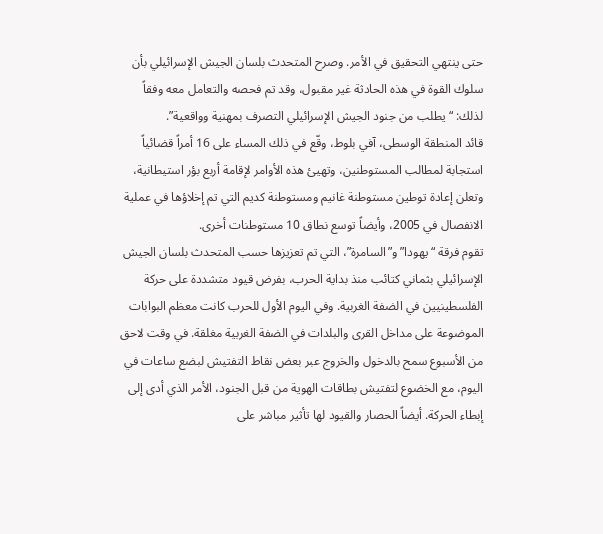حتى ينتهي التحقيق في الأمر. وصرح المتحدث بلسان الجيش الإسرائيلي بأن سلوك القوة في هذه الحادثة غير مقبول، وقد تم فحصه والتعامل معه وفقاً لذلك: “يطلب من جنود الجيش الإسرائيلي التصرف بمهنية وواقعية”.
قائد المنطقة الوسطى، آفي بلوط، وقّع في ذلك المساء على 16 أمراً قضائياً استجابة لمطالب المستوطنين، وتهيئ هذه الأوامر لإقامة أربع بؤر استيطانية، وتعلن إعادة توطين مستوطنة غانيم ومستوطنة كديم التي تم إخلاؤها في عملية الانفصال في 2005، وأيضاً توسع نطاق 10 مستوطنات أخرى.
تقوم فرقة “يهودا” و”السامرة”، التي تم تعزيزها حسب المتحدث بلسان الجيش الإسرائيلي بثماني كتائب منذ بداية الحرب، بفرض قيود متشددة على حركة الفلسطينيين في الضفة الغربية. وفي اليوم الأول للحرب كانت معظم البوابات الموضوعة على مداخل القرى والبلدات في الضفة الغربية مغلقة. في وقت لاحق من الأسبوع سمح بالدخول والخروج عبر بعض نقاط التفتيش لبضع ساعات في اليوم، مع الخضوع لتفتيش بطاقات الهوية من قبل الجنود، الأمر الذي أدى إلى إبطاء الحركة. أيضاً الحصار والقيود لها تأثير مباشر على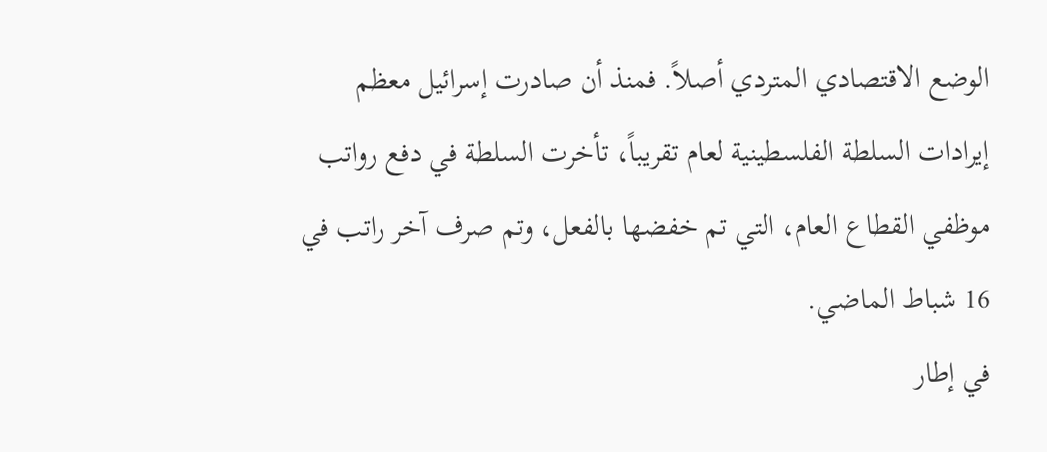الوضع الاقتصادي المتردي أصلاً. فمنذ أن صادرت إسرائيل معظم إيرادات السلطة الفلسطينية لعام تقريباً، تأخرت السلطة في دفع رواتب موظفي القطاع العام، التي تم خفضها بالفعل، وتم صرف آخر راتب في 16 شباط الماضي.
في إطار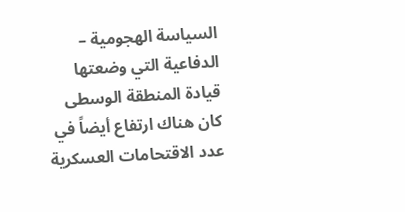السياسة الهجومية – الدفاعية التي وضعتها قيادة المنطقة الوسطى كان هناك ارتفاع أيضاً في عدد الاقتحامات العسكرية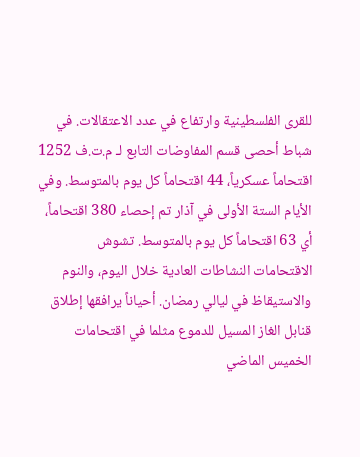للقرى الفلسطينية وارتفاع في عدد الاعتقالات. في شباط أحصى قسم المفاوضات التابع لـ م.ت.ف 1252 اقتحاماً عسكرياً، 44 اقتحاماً كل يوم بالمتوسط. وفي الأيام الستة الأولى في آذار تم إحصاء 380 اقتحاماً، أي 63 اقتحاماً كل يوم بالمتوسط. تشوش الاقتحامات النشاطات العادية خلال اليوم، والنوم والاستيقاظ في ليالي رمضان. أحياناً يرافقها إطلاق قنابل الغاز المسيل للدموع مثلما في اقتحامات الخميس الماضي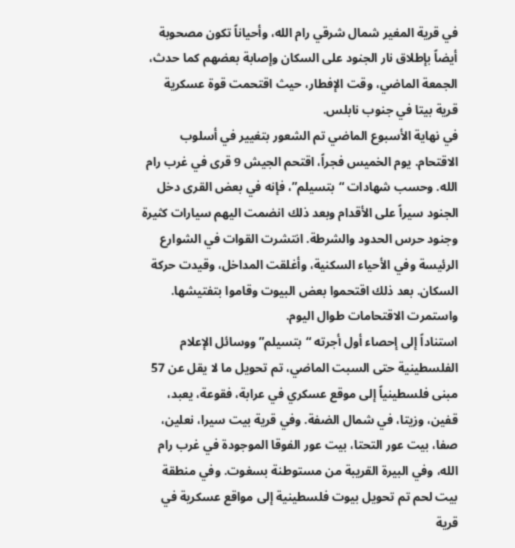في قرية المغير شمال شرقي رام الله، وأحياناً تكون مصحوبة أيضاً بإطلاق نار الجنود على السكان وإصابة بعضهم كما حدث، الجمعة الماضي، وقت الإفطار، حيث اقتحمت قوة عسكرية قرية بيتا في جنوب نابلس.
في نهاية الأسبوع الماضي تم الشعور بتغيير في أسلوب الاقتحام. يوم الخميس فجراً، اقتحم الجيش 9 قرى في غرب رام الله. وحسب شهادات “بتسيلم”، فإنه في بعض القرى دخل الجنود سيراً على الأقدام وبعد ذلك انضمت اليهم سيارات كثيرة وجنود حرس الحدود والشرطة. انتشرت القوات في الشوارع الرئيسة وفي الأحياء السكنية، وأغلقت المداخل، وقيدت حركة السكان. بعد ذلك اقتحموا بعض البيوت وقاموا بتفتيشها. واستمرت الاقتحامات طوال اليوم.
استناداً إلى إحصاء أول أجرته “بتسيلم” ووسائل الإعلام الفلسطينية حتى السبت الماضي، تم تحويل ما لا يقل عن 57 مبنى فلسطينياً إلى موقع عسكري في عرابة، فقوعة، يعبد، قفين، وزيتا، في شمال الضفة. وفي قرية بيت سيرا، نعلين، صفا، بيت عور التحتا، بيت عور الفوقا الموجودة في غرب رام الله، وفي البيرة القريبة من مستوطنة بسغوت. وفي منطقة بيت لحم تم تحويل بيوت فلسطينية إلى مواقع عسكرية في قرية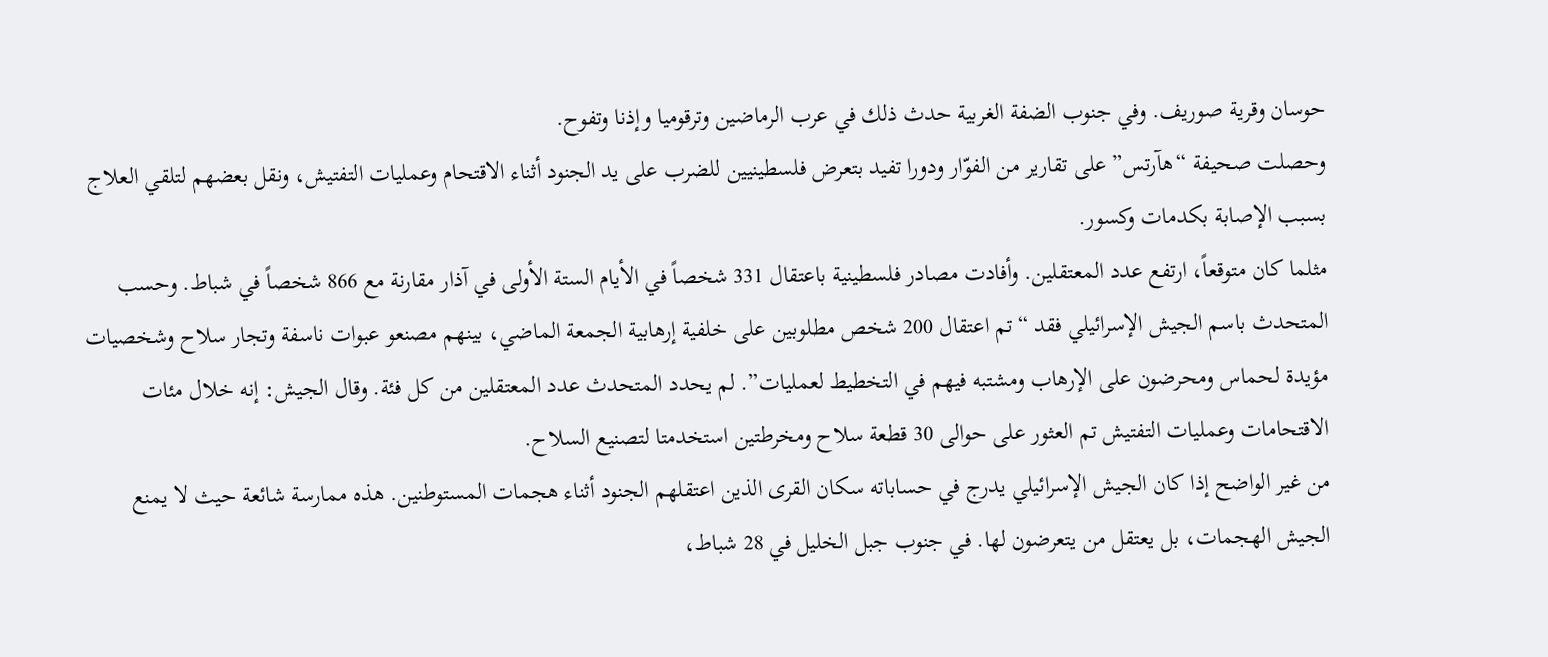حوسان وقرية صوريف. وفي جنوب الضفة الغربية حدث ذلك في عرب الرماضين وترقوميا وإذنا وتفوح.
وحصلت صحيفة “هآرتس” على تقارير من الفوّار ودورا تفيد بتعرض فلسطينيين للضرب على يد الجنود أثناء الاقتحام وعمليات التفتيش، ونقل بعضهم لتلقي العلاج بسبب الإصابة بكدمات وكسور.
مثلما كان متوقعاً، ارتفع عدد المعتقلين. وأفادت مصادر فلسطينية باعتقال 331 شخصاً في الأيام الستة الأولى في آذار مقارنة مع 866 شخصاً في شباط. وحسب المتحدث باسم الجيش الإسرائيلي فقد “تم اعتقال 200 شخص مطلوبين على خلفية إرهابية الجمعة الماضي، بينهم مصنعو عبوات ناسفة وتجار سلاح وشخصيات مؤيدة لحماس ومحرضون على الإرهاب ومشتبه فيهم في التخطيط لعمليات”. لم يحدد المتحدث عدد المعتقلين من كل فئة. وقال الجيش: إنه خلال مئات الاقتحامات وعمليات التفتيش تم العثور على حوالى 30 قطعة سلاح ومخرطتين استخدمتا لتصنيع السلاح.
من غير الواضح إذا كان الجيش الإسرائيلي يدرج في حساباته سكان القرى الذين اعتقلهم الجنود أثناء هجمات المستوطنين. هذه ممارسة شائعة حيث لا يمنع الجيش الهجمات، بل يعتقل من يتعرضون لها. في جنوب جبل الخليل في 28 شباط،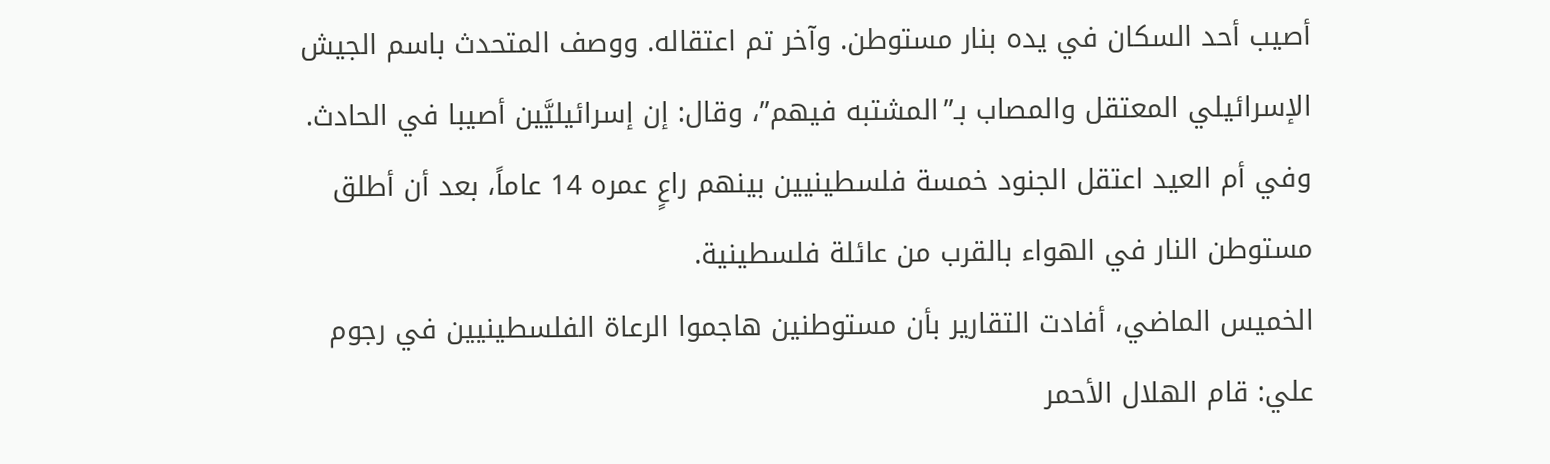أصيب أحد السكان في يده بنار مستوطن. وآخر تم اعتقاله. ووصف المتحدث باسم الجيش الإسرائيلي المعتقل والمصاب بـ”المشتبه فيهم”، وقال: إن إسرائيليَّين أصيبا في الحادث. وفي أم العيد اعتقل الجنود خمسة فلسطينيين بينهم راعٍ عمره 14 عاماً، بعد أن أطلق مستوطن النار في الهواء بالقرب من عائلة فلسطينية.
الخميس الماضي، أفادت التقارير بأن مستوطنين هاجموا الرعاة الفلسطينيين في رجوم علي: قام الهلال الأحمر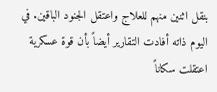بنقل اثنين منهم للعلاج واعتقل الجنود الباقين. في اليوم ذاته أفادت التقارير أيضاً بأن قوة عسكرية اعتقلت سكاناً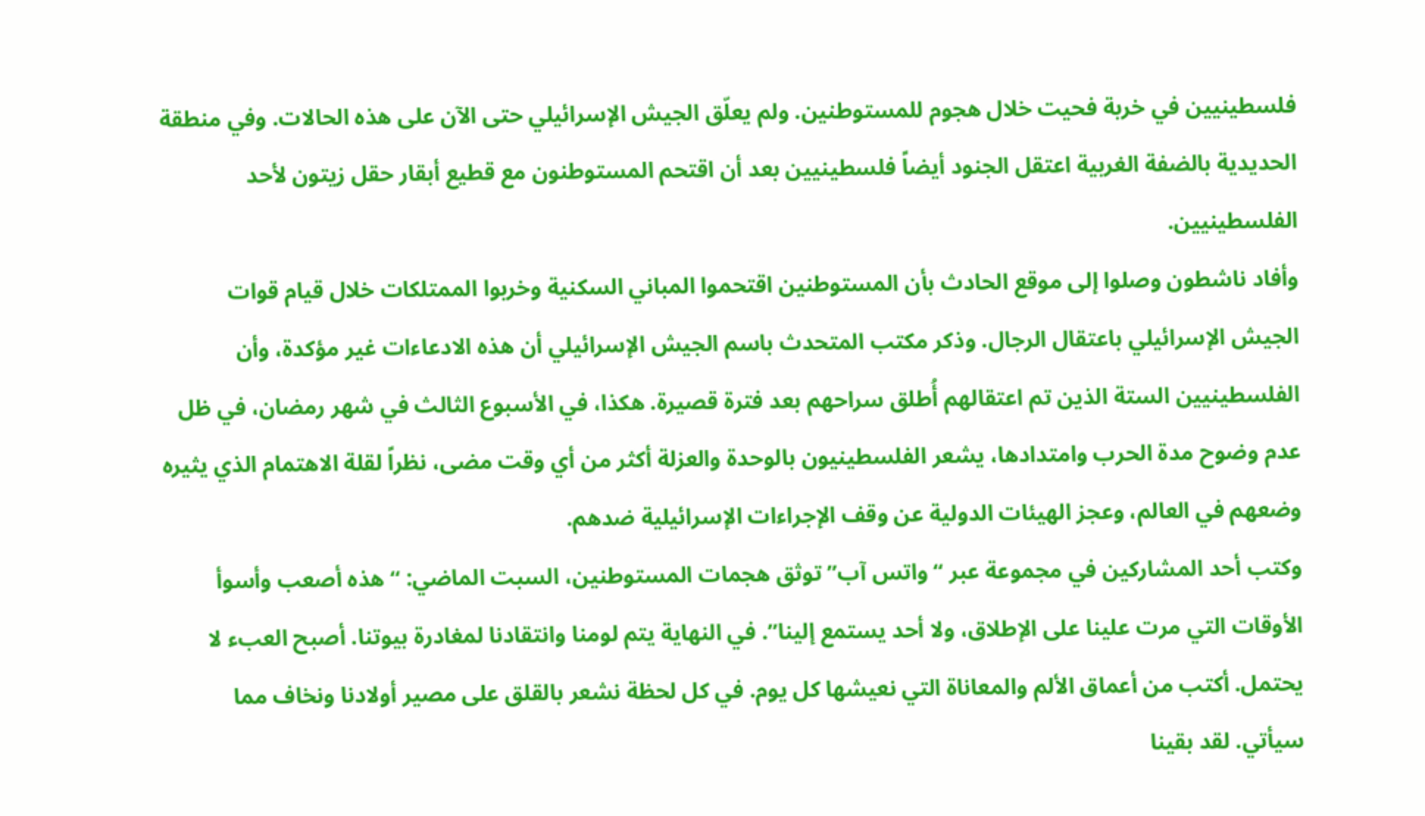فلسطينيين في خربة فحيت خلال هجوم للمستوطنين. ولم يعلّق الجيش الإسرائيلي حتى الآن على هذه الحالات. وفي منطقة الحديدية بالضفة الغربية اعتقل الجنود أيضاً فلسطينيين بعد أن اقتحم المستوطنون مع قطيع أبقار حقل زيتون لأحد الفلسطينيين.
وأفاد ناشطون وصلوا إلى موقع الحادث بأن المستوطنين اقتحموا المباني السكنية وخربوا الممتلكات خلال قيام قوات الجيش الإسرائيلي باعتقال الرجال. وذكر مكتب المتحدث باسم الجيش الإسرائيلي أن هذه الادعاءات غير مؤكدة، وأن الفلسطينيين الستة الذين تم اعتقالهم أُطلق سراحهم بعد فترة قصيرة. هكذا، في الأسبوع الثالث في شهر رمضان، في ظل عدم وضوح مدة الحرب وامتدادها، يشعر الفلسطينيون بالوحدة والعزلة أكثر من أي وقت مضى، نظراً لقلة الاهتمام الذي يثيره وضعهم في العالم، وعجز الهيئات الدولية عن وقف الإجراءات الإسرائيلية ضدهم.
وكتب أحد المشاركين في مجموعة عبر “واتس آب” توثق هجمات المستوطنين، السبت الماضي: “هذه أصعب وأسوأ الأوقات التي مرت علينا على الإطلاق، ولا أحد يستمع إلينا”. في النهاية يتم لومنا وانتقادنا لمغادرة بيوتنا. أصبح العبء لا يحتمل. أكتب من أعماق الألم والمعاناة التي نعيشها كل يوم. في كل لحظة نشعر بالقلق على مصير أولادنا ونخاف مما سيأتي. لقد بقينا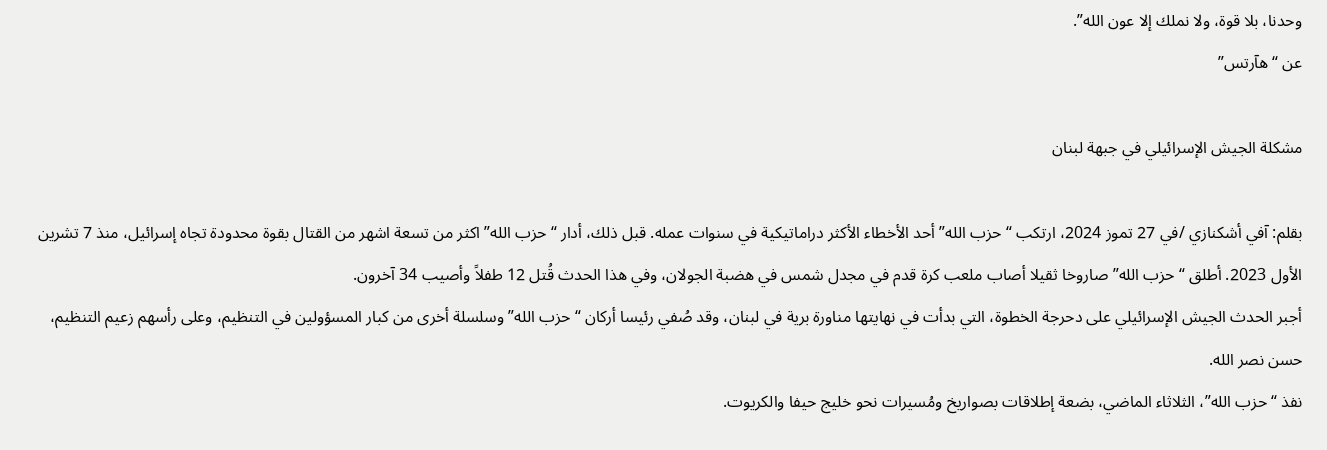وحدنا، بلا قوة، ولا نملك إلا عون الله”.
عن “هآرتس”

مشكلة الجيش الإسرائيلي في جبهة لبنان

بقلم: آفي أشكنازي /في 27 تموز 2024، ارتكب “حزب الله” أحد الأخطاء الأكثر دراماتيكية في سنوات عمله. قبل ذلك، أدار “حزب الله” اكثر من تسعة اشهر من القتال بقوة محدودة تجاه إسرائيل، منذ 7 تشرين الأول 2023. أطلق “حزب الله” صاروخا ثقيلا أصاب ملعب كرة قدم في مجدل شمس في هضبة الجولان، وفي هذا الحدث قُتل 12 طفلاً وأصيب 34 آخرون.
أجبر الحدث الجيش الإسرائيلي على دحرجة الخطوة، التي بدأت في نهايتها مناورة برية في لبنان، وقد صُفي رئيسا أركان “حزب الله” وسلسلة أخرى من كبار المسؤولين في التنظيم، وعلى رأسهم زعيم التنظيم، حسن نصر الله.
نفذ “حزب الله”، الثلاثاء الماضي، بضعة إطلاقات بصواريخ ومُسيرات نحو خليج حيفا والكريوت.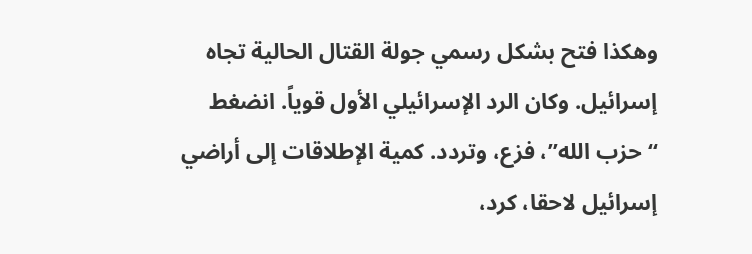وهكذا فتح بشكل رسمي جولة القتال الحالية تجاه إسرائيل. وكان الرد الإسرائيلي الأول قوياً. انضغط “حزب الله”، فزع، وتردد. كمية الإطلاقات إلى أراضي إسرائيل لاحقا، كرد،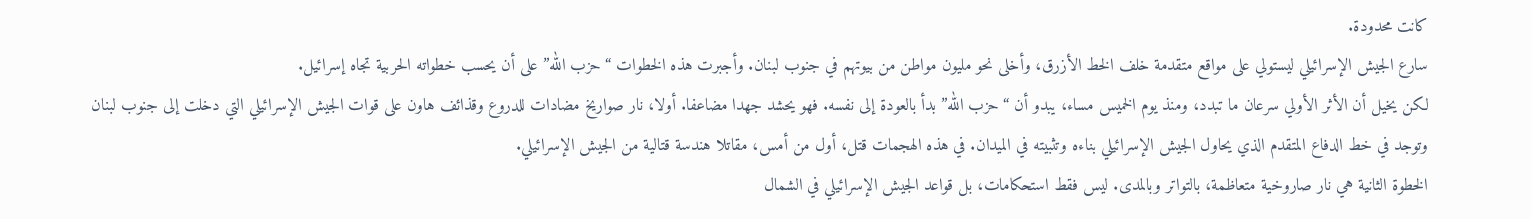كانت محدودة.
سارع الجيش الإسرائيلي ليستولي على مواقع متقدمة خلف الخط الأزرق، وأخلى نحو مليون مواطن من بيوتهم في جنوب لبنان. وأجبرت هذه الخطوات “حزب الله” على أن يحسب خطواته الحربية تجاه إسرائيل.
لكن يخيل أن الأثر الأولي سرعان ما تبدد، ومنذ يوم الخميس مساء، يبدو أن “حزب الله” بدأ بالعودة إلى نفسه. فهو يحشد جهدا مضاعفا. أولا، نار صواريخ مضادات للدروع وقذائف هاون على قوات الجيش الإسرائيلي التي دخلت إلى جنوب لبنان وتوجد في خط الدفاع المتقدم الذي يحاول الجيش الإسرائيلي بناءه وتثبيته في الميدان. في هذه الهجمات قتل، أول من أمس، مقاتلا هندسة قتالية من الجيش الإسرائيلي.
الخطوة الثانية هي نار صاروخية متعاظمة، بالتواتر وبالمدى. ليس فقط استحكامات، بل قواعد الجيش الإسرائيلي في الشمال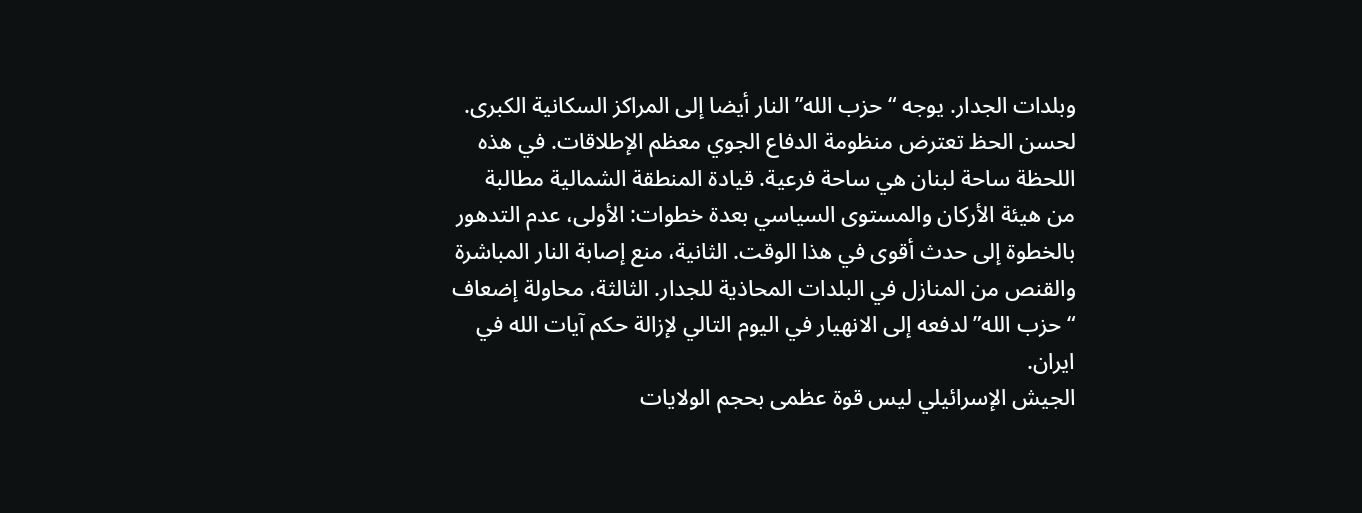وبلدات الجدار. يوجه “حزب الله” النار أيضا إلى المراكز السكانية الكبرى.
لحسن الحظ تعترض منظومة الدفاع الجوي معظم الإطلاقات. في هذه اللحظة ساحة لبنان هي ساحة فرعية. قيادة المنطقة الشمالية مطالبة من هيئة الأركان والمستوى السياسي بعدة خطوات: الأولى، عدم التدهور بالخطوة إلى حدث أقوى في هذا الوقت. الثانية، منع إصابة النار المباشرة والقنص من المنازل في البلدات المحاذية للجدار. الثالثة، محاولة إضعاف “حزب الله” لدفعه إلى الانهيار في اليوم التالي لإزالة حكم آيات الله في ايران.
الجيش الإسرائيلي ليس قوة عظمى بحجم الولايات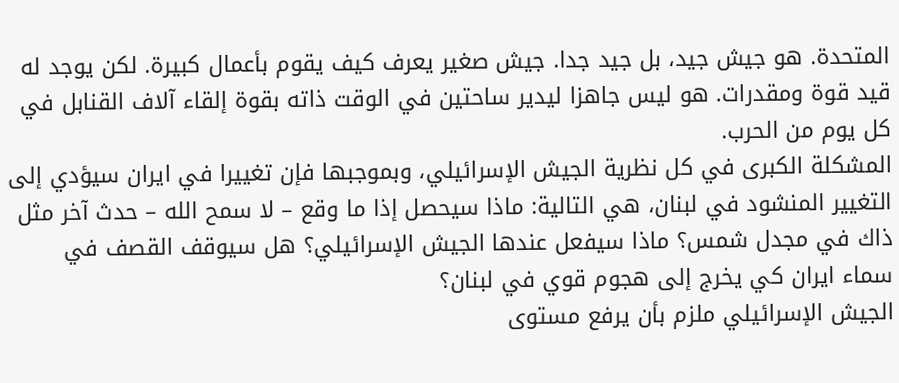المتحدة. هو جيش جيد، بل جيد جدا. جيش صغير يعرف كيف يقوم بأعمال كبيرة. لكن يوجد له قيد قوة ومقدرات. هو ليس جاهزا ليدير ساحتين في الوقت ذاته بقوة إلقاء آلاف القنابل في كل يوم من الحرب.
المشكلة الكبرى في كل نظرية الجيش الإسرائيلي، وبموجبها فإن تغييرا في ايران سيؤدي إلى التغيير المنشود في لبنان، هي التالية: ماذا سيحصل إذا ما وقع – لا سمح الله – حدث آخر مثل ذاك في مجدل شمس؟ ماذا سيفعل عندها الجيش الإسرائيلي؟ هل سيوقف القصف في سماء ايران كي يخرج إلى هجوم قوي في لبنان؟
الجيش الإسرائيلي ملزم بأن يرفع مستوى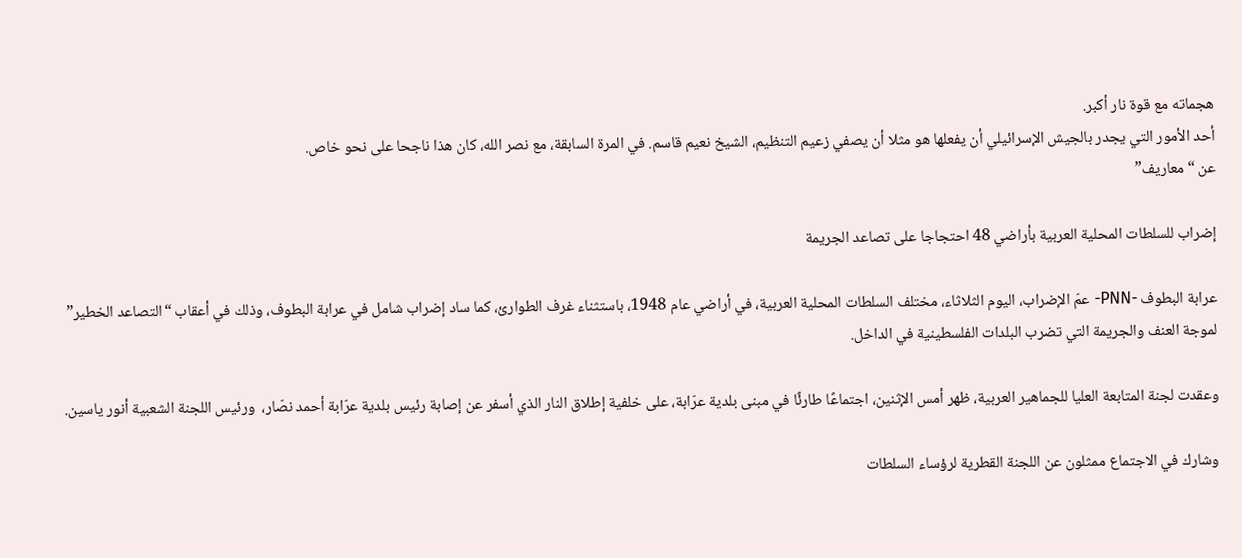هجماته مع قوة نار أكبر.
أحد الأمور التي يجدر بالجيش الإسرائيلي أن يفعلها هو مثلا أن يصفي زعيم التنظيم، الشيخ نعيم قاسم. في المرة السابقة، مع نصر الله، كان هذا ناجحا على نحو خاص.
عن “معاريف”

إضراب للسلطات المحلية العربية بأراضي 48 احتجاجا على تصاعد الجريمة

عرابة البطوف -PNN- عمّ الإضراب، اليوم الثلاثاء، مختلف السلطات المحلية العربية، في أراضي عام 1948، باستثناء غرف الطوارئ، كما ساد إضراب شامل في عرابة البطوف، وذلك في أعقاب “التصاعد الخطير” لموجة العنف والجريمة التي تضرب البلدات الفلسطينية في الداخل.

وعقدت لجنة المتابعة العليا للجماهير العربية، ظهر أمس الإثنين، اجتماعًا طارئًا في مبنى بلدية عرّابة، على خلفية إطلاق النار الذي أسفر عن إصابة رئيس بلدية عرّابة أحمد نصّار،  ورئيس اللجنة الشعبية أنور ياسين.

وشارك في الاجتماع ممثلون عن اللجنة القطرية لرؤساء السلطات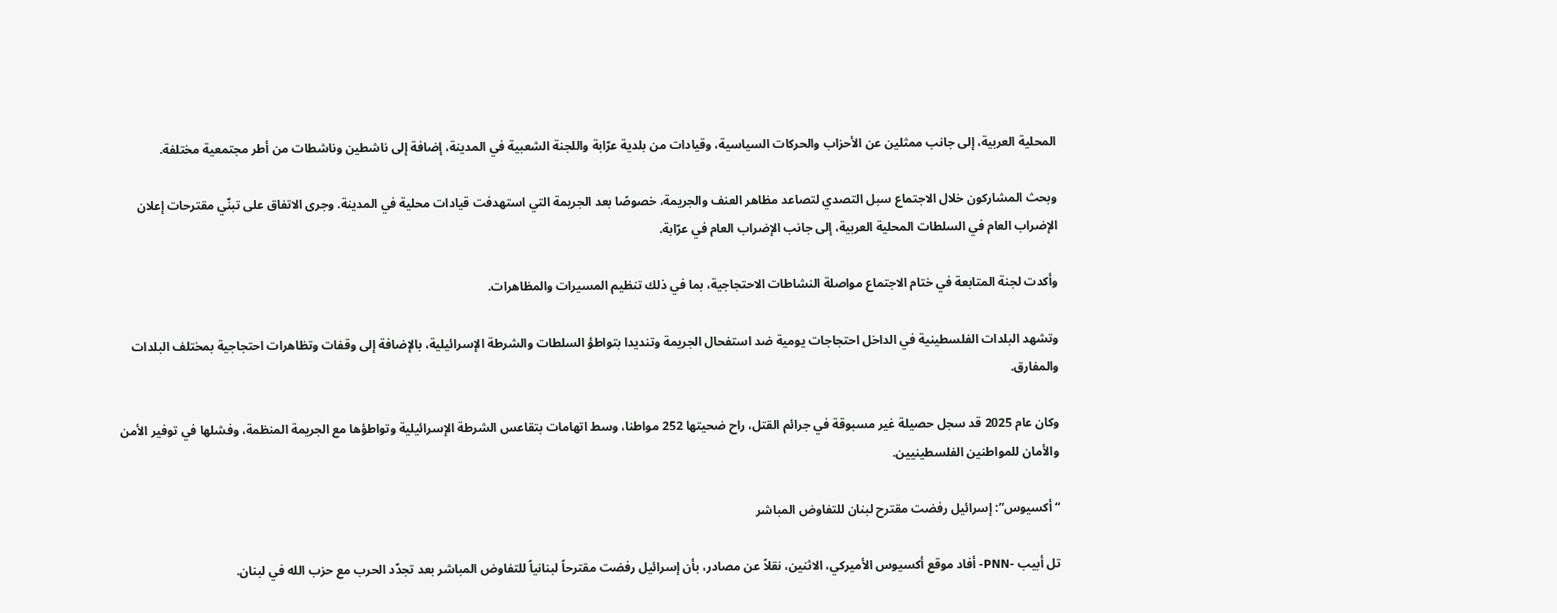المحلية العربية، إلى جانب ممثلين عن الأحزاب والحركات السياسية، وقيادات من بلدية عرّابة واللجنة الشعبية في المدينة، إضافة إلى ناشطين وناشطات من أطر مجتمعية مختلفة.

وبحث المشاركون خلال الاجتماع سبل التصدي لتصاعد مظاهر العنف والجريمة، خصوصًا بعد الجريمة التي استهدفت قيادات محلية في المدينة. وجرى الاتفاق على تبنّي مقترحات إعلان الإضراب العام في السلطات المحلية العربية، إلى جانب الإضراب العام في عرّابة.

وأكدت لجنة المتابعة في ختام الاجتماع مواصلة النشاطات الاحتجاجية، بما في ذلك تنظيم المسيرات والمظاهرات.

وتشهد البلدات الفلسطينية في الداخل احتجاجات يومية ضد استفحال الجريمة وتنديدا بتواطؤ السلطات والشرطة الإسرائيلية، بالإضافة إلى وقفات وتظاهرات احتجاجية بمختلف البلدات والمفارق.

وكان عام 2025 قد سجل حصيلة غير مسبوقة في جرائم القتل، راح ضحيتها 252 مواطنا، وسط اتهامات بتقاعس الشرطة الإسرائيلية وتواطؤها مع الجريمة المنظمة، وفشلها في توفير الأمن والأمان للمواطنين الفلسطينيين.

“أكسيوس”: إسرائيل رفضت مقترح لبنان للتفاوض المباشر

تل أبيب -PNN- أفاد موقع أكسيوس الأميركي، الاثنين، نقلاً عن مصادر، بأن إسرائيل رفضت مقترحاً لبنانياً للتفاوض المباشر بعد تجدّد الحرب مع حزب الله في لبنان.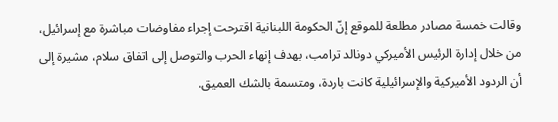وقالت خمسة مصادر مطلعة للموقع إنّ الحكومة اللبنانية اقترحت إجراء مفاوضات مباشرة مع إسرائيل، من خلال إدارة الرئيس الأميركي دونالد ترامب، بهدف إنهاء الحرب والتوصل إلى اتفاق سلام، مشيرة إلى أن الردود الأميركية والإسرائيلية كانت باردة، ومتسمة بالشك العميق.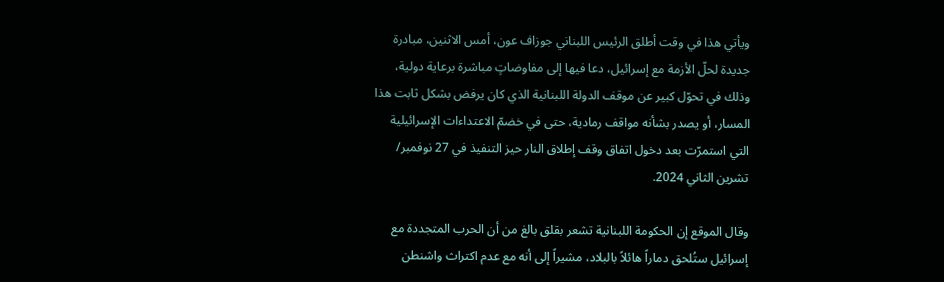ويأتي هذا في وقت أطلق الرئيس اللبناني جوزاف عون، أمس الاثنين، مبادرة جديدة لحلّ الأزمة مع إسرائيل، دعا فيها إلى مفاوضاتٍ مباشرة برعاية دولية، وذلك في تحوّل كبير عن موقف الدولة اللبنانية الذي كان يرفض بشكل ثابت هذا المسار، أو يصدر بشأنه مواقف رمادية، حتى في خضمّ الاعتداءات الإسرائيلية التي استمرّت بعد دخول اتفاق وقف إطلاق النار حيز التنفيذ في 27 نوفمبر/ تشرين الثاني 2024.

وقال الموقع إن الحكومة اللبنانية تشعر بقلق بالغ من أن الحرب المتجددة مع إسرائيل ستُلحق دماراً هائلاً بالبلاد، مشيراً إلى أنه مع عدم اكتراث واشنطن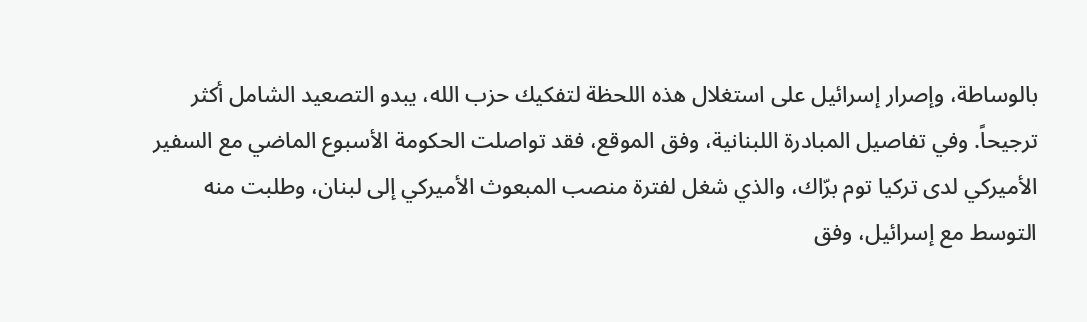بالوساطة، وإصرار إسرائيل على استغلال هذه اللحظة لتفكيك حزب الله، يبدو التصعيد الشامل أكثر ترجيحاً. وفي تفاصيل المبادرة اللبنانية، وفق الموقع، فقد تواصلت الحكومة الأسبوع الماضي مع السفير الأميركي لدى تركيا توم برّاك، والذي شغل لفترة منصب المبعوث الأميركي إلى لبنان، وطلبت منه التوسط مع إسرائيل، وفق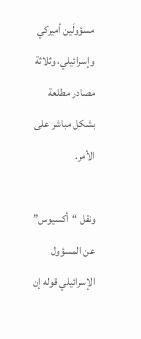مسؤولَين أميركي وإسرائيلي، وثلاثة مصادر مطلعة بشكل مباشر على الأمر.

ونقل “أكسيوس” عن المسؤول الإسرائيلي قوله إن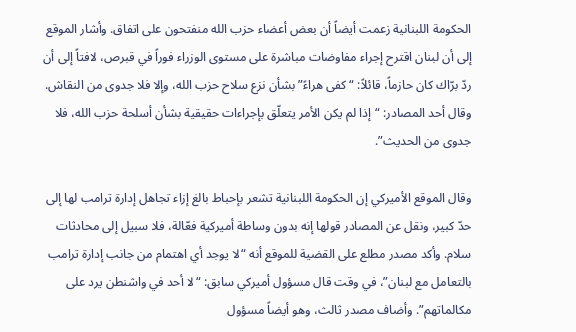الحكومة اللبنانية زعمت أيضاً أن بعض أعضاء حزب الله منفتحون على اتفاق. وأشار الموقع إلى أن لبنان اقترح إجراء مفاوضات مباشرة على مستوى الوزراء فوراً في قبرص، لافتاً إلى أن ردّ برّاك كان حازماً، قائلاً: “كفى هراءً” بشأن نزع سلاح حزب الله، وإلا فلا جدوى من النقاش. وقال أحد المصادر: “إذا لم يكن الأمر يتعلّق بإجراءات حقيقية بشأن أسلحة حزب الله، فلا جدوى من الحديث”.

وقال الموقع الأميركي إن الحكومة اللبنانية تشعر بإحباط بالغ إزاء تجاهل إدارة ترامب لها إلى حدّ كبير، ونقل عن المصادر قولها إنه بدون وساطة أميركية فعّالة، فلا سبيل إلى محادثات سلام. وأكد مصدر مطلع على القضية للموقع أنه “لا يوجد أي اهتمام من جانب إدارة ترامب بالتعامل مع لبنان”، في وقت قال مسؤول أميركي سابق: “لا أحد في واشنطن يرد على مكالماتهم”. وأضاف مصدر ثالث، وهو أيضاً مسؤول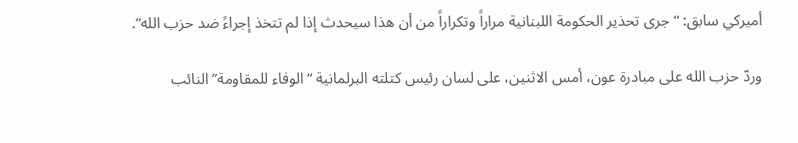أميركي سابق: “جرى تحذير الحكومة اللبنانية مراراً وتكراراً من أن هذا سيحدث إذا لم تتخذ إجراءً ضد حزب الله”.

وردّ حزب الله على مبادرة عون، أمس الاثنين، على لسان رئيس كتلته البرلمانية “الوفاء للمقاومة” النائب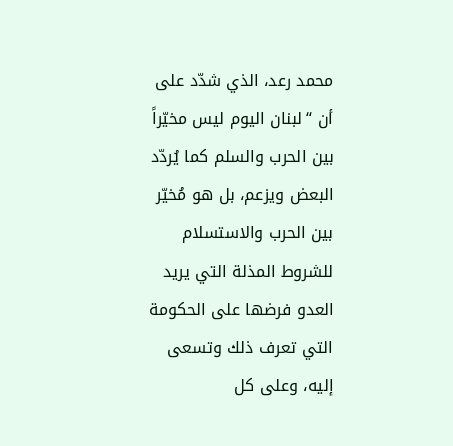محمد رعد، الذي شدّد على أن “لبنان اليوم ليس مخيّراً بين الحرب والسلم كما يُردّد البعض ويزعم، بل هو مُخيّر بين الحرب والاستسلام للشروط المذلة التي يريد العدو فرضها على الحكومة التي تعرف ذلك وتسعى إليه، وعلى كل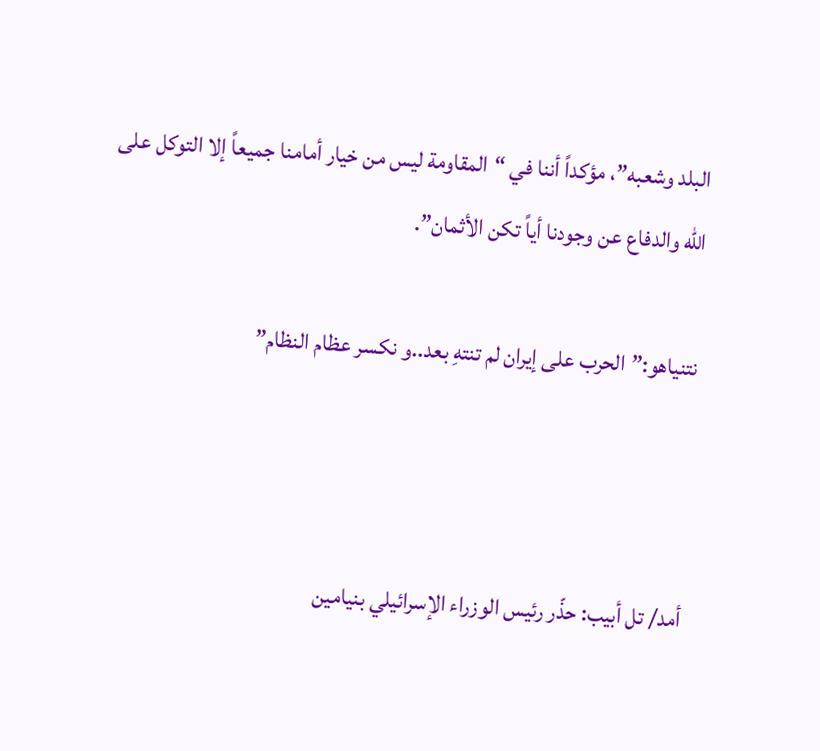البلد وشعبه”، مؤكداً أننا في “المقاومة ليس من خيار أمامنا جميعاً إلا التوكل على الله والدفاع عن وجودنا أياً تكن الأثمان”.

نتنياهو:”الحرب على إيران لم تنتهِ بعد..و نكسر عظام النظام”



أمد/ تل أبيب: حذّر رئيس الوزراء الإسرائيلي بنيامين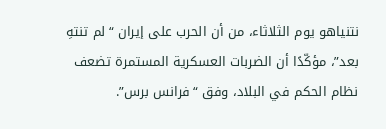نتنياهو يوم الثلاثاء، من أن الحرب على إيران “لم تنتهِ بعد”، مؤكّدًا أن الضربات العسكرية المستمرة تضعف نظام الحكم في البلاد، وفق “فرانس برس”.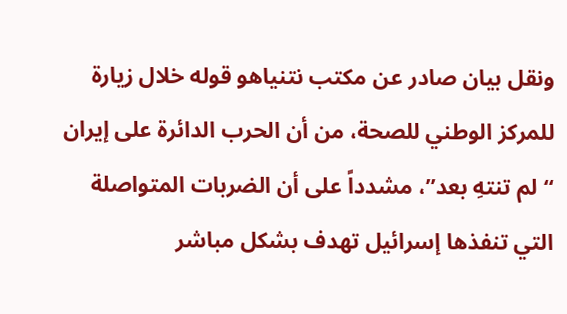ونقل بيان صادر عن مكتب نتنياهو قوله خلال زيارة للمركز الوطني للصحة، من أن الحرب الدائرة على إيران “لم تنتهِ بعد”، مشدداً على أن الضربات المتواصلة التي تنفذها إسرائيل تهدف بشكل مباشر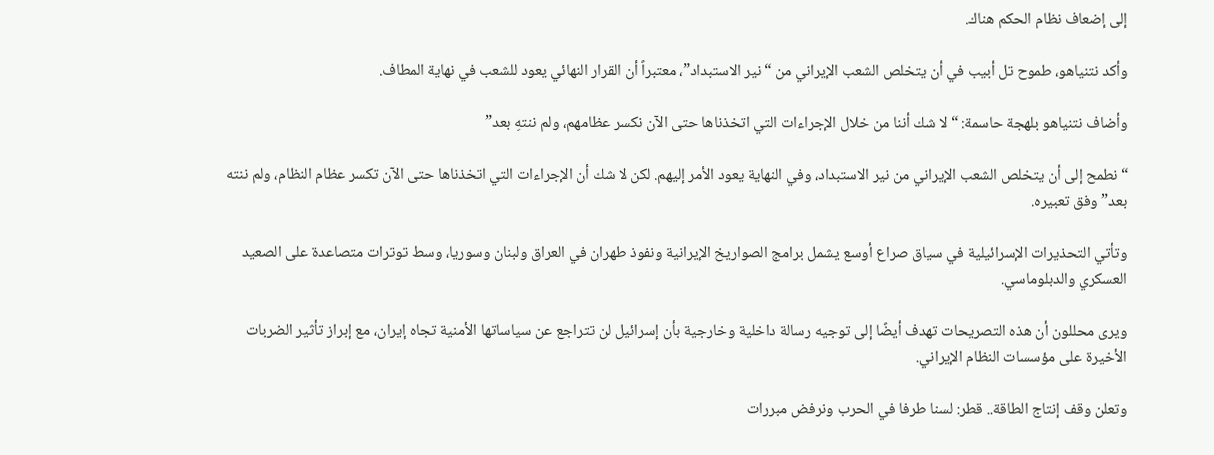إلى إضعاف نظام الحكم هناك.

وأكد نتنياهو، طموح تل أبيب في أن يتخلص الشعب الإيراني من “نير الاستبداد”، معتبراً أن القرار النهائي يعود للشعب في نهاية المطاف.

وأضاف نتنياهو بلهجة حاسمة: “لا شك أننا من خلال الإجراءات التي اتخذناها حتى الآن نكسر عظامهم، ولم ننتهِ بعد”

“نطمح إلى أن يتخلص الشعب الإيراني من نير الاستبداد، وفي النهاية يعود الأمر إليهم. لكن لا شك أن الإجراءات التي اتخذناها حتى الآن تكسر عظام النظام، ولم ننته بعد” وفق تعبيره.

وتأتي التحذيرات الإسرائيلية في سياق صراع أوسع يشمل برامج الصواريخ الإيرانية ونفوذ طهران في العراق ولبنان وسوريا، وسط توترات متصاعدة على الصعيد العسكري والدبلوماسي.

ويرى محللون أن هذه التصريحات تهدف أيضًا إلى توجيه رسالة داخلية وخارجية بأن إسرائيل لن تتراجع عن سياساتها الأمنية تجاه إيران، مع إبراز تأثير الضربات الأخيرة على مؤسسات النظام الإيراني.

وتعلن وقف إنتاج الطاقة.. قطر: لسنا طرفا في الحرب ونرفض مبررات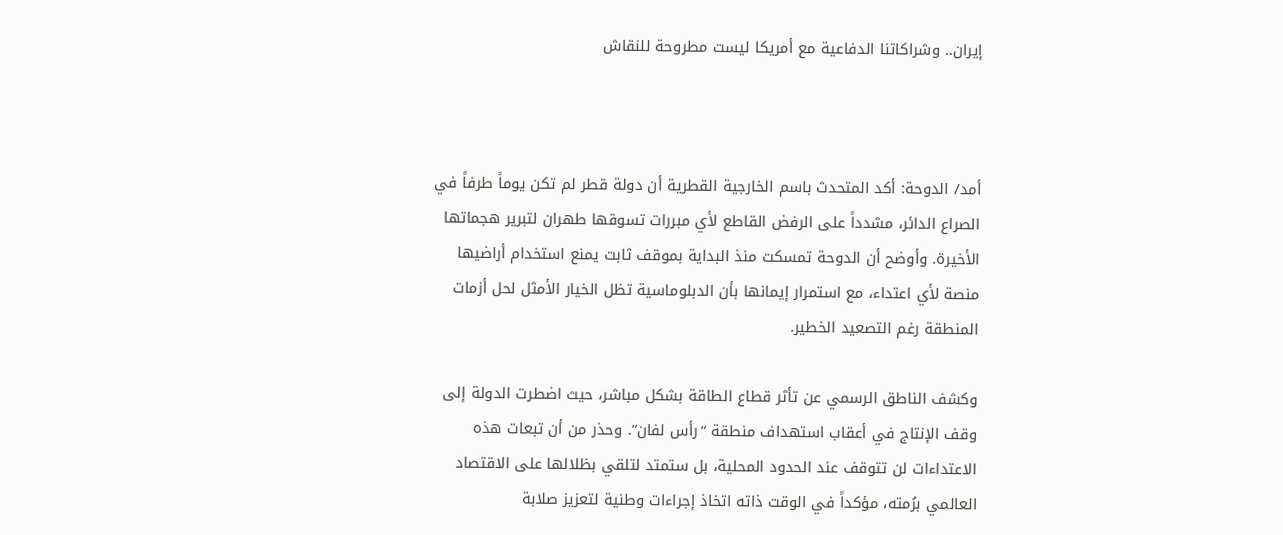إيران.. وشراكاتنا الدفاعية مع أمريكا ليست مطروحة للنقاش



أمد/ الدوحة: أكد المتحدث باسم الخارجية القطرية أن دولة قطر لم تكن يوماً طرفاً في الصراع الدائر، مشدداً على الرفض القاطع لأي مبررات تسوقها طهران لتبرير هجماتها الأخيرة. وأوضح أن الدوحة تمسكت منذ البداية بموقف ثابت يمنع استخدام أراضيها منصة لأي اعتداء، مع استمرار إيمانها بأن الدبلوماسية تظل الخيار الأمثل لحل أزمات المنطقة رغم التصعيد الخطير.

وكشف الناطق الرسمي عن تأثر قطاع الطاقة بشكل مباشر، حيث اضطرت الدولة إلى وقف الإنتاج في أعقاب استهداف منطقة “رأس لفان”. وحذر من أن تبعات هذه الاعتداءات لن تتوقف عند الحدود المحلية، بل ستمتد لتلقي بظلالها على الاقتصاد العالمي برُمته، مؤكداً في الوقت ذاته اتخاذ إجراءات وطنية لتعزيز صلابة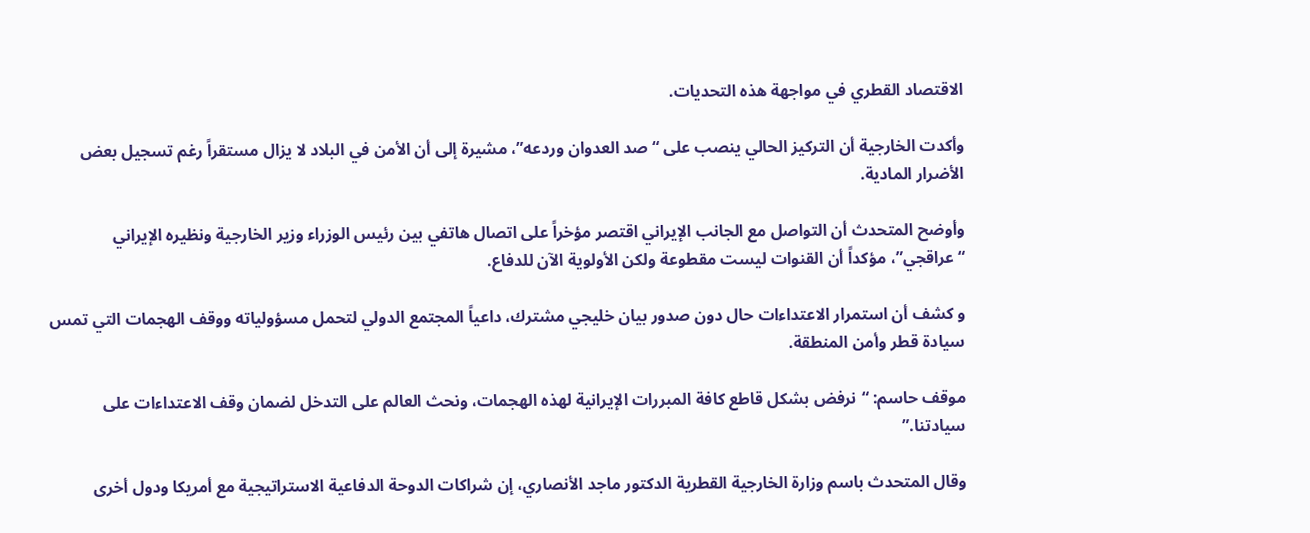الاقتصاد القطري في مواجهة هذه التحديات.

وأكدت الخارجية أن التركيز الحالي ينصب على “صد العدوان وردعه”، مشيرة إلى أن الأمن في البلاد لا يزال مستقراً رغم تسجيل بعض الأضرار المادية.

وأوضح المتحدث أن التواصل مع الجانب الإيراني اقتصر مؤخراً على اتصال هاتفي بين رئيس الوزراء وزير الخارجية ونظيره الإيراني “عراقجي”، مؤكداً أن القنوات ليست مقطوعة ولكن الأولوية الآن للدفاع.

و كشف أن استمرار الاعتداءات حال دون صدور بيان خليجي مشترك، داعياً المجتمع الدولي لتحمل مسؤولياته ووقف الهجمات التي تمس سيادة قطر وأمن المنطقة.

موقف حاسم: “نرفض بشكل قاطع كافة المبررات الإيرانية لهذه الهجمات، ونحث العالم على التدخل لضمان وقف الاعتداءات على سيادتنا.”

وقال المتحدث باسم وزارة الخارجية القطرية الدكتور ماجد الأنصاري، إن شراكات الدوحة الدفاعية الاستراتيجية مع أمريكا ودول أخرى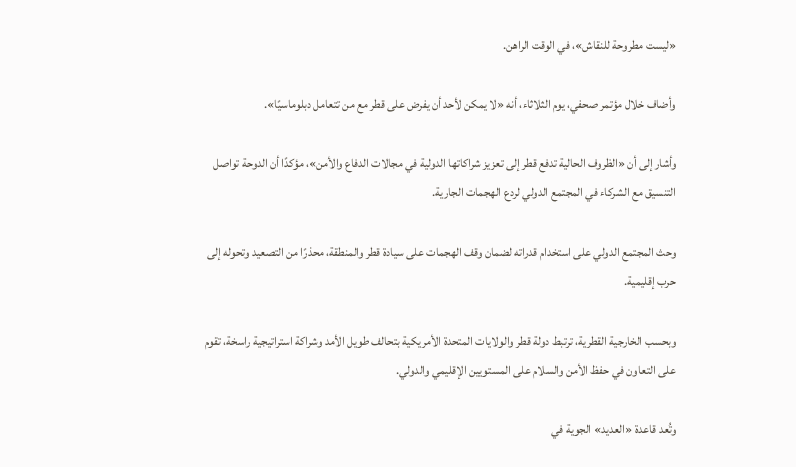«ليست مطروحة للنقاش»، في الوقت الراهن.

وأضاف خلال مؤتمر صحفي، يوم الثلاثاء، أنه «لا يمكن لأحد أن يفرض على قطر مع من تتعامل دبلوماسيًا».

وأشار إلى أن «الظروف الحالية تدفع قطر إلى تعزيز شراكاتها الدولية في مجالات الدفاع والأمن»، مؤكدًا أن الدوحة تواصل التنسيق مع الشركاء في المجتمع الدولي لردع الهجمات الجارية.

وحث المجتمع الدولي على استخدام قدراته لضمان وقف الهجمات على سيادة قطر والمنطقة، محذرًا من التصعيد وتحوله إلى حرب إقليمية.

وبحسب الخارجية القطرية، ترتبط دولة قطر والولايات المتحدة الأمريكية بتحالف طويل الأمد وشراكة استراتيجية راسخة، تقوم على التعاون في حفظ الأمن والسلام على المستويين الإقليمي والدولي.

وتُعد قاعدة «العديد» الجوية في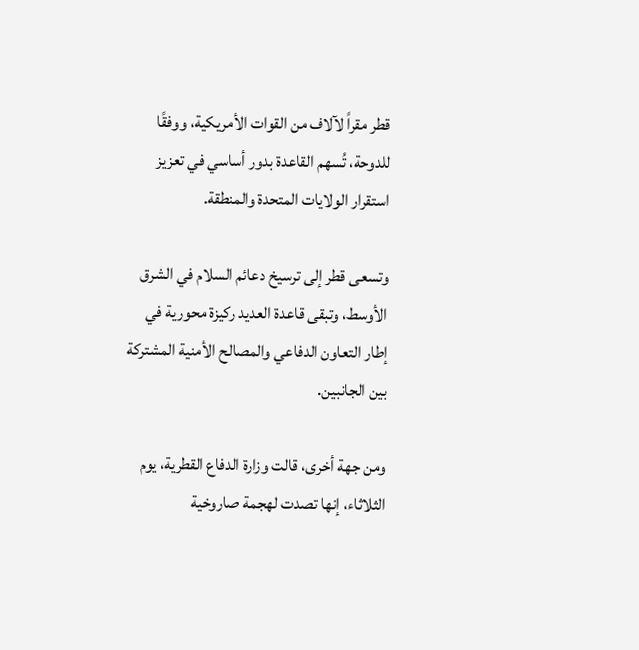قطر مقراً لآلاف من القوات الأمريكية، ووفقًا للدوحة، تُسهم القاعدة بدور أساسي في تعزيز استقرار الولايات المتحدة والمنطقة.

وتسعى قطر إلى ترسيخ دعائم السلام في الشرق الأوسط، وتبقى قاعدة العديد ركيزة محورية في إطار التعاون الدفاعي والمصالح الأمنية المشتركة بين الجانبين.

ومن جهة أخرى، قالت وزارة الدفاع القطرية، يوم الثلاثاء، إنها تصدت لهجمة صاروخية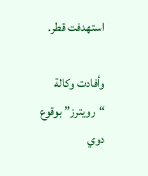استهدفت قطر.

وأفادت وكالة “رويترز” بوقوع دوي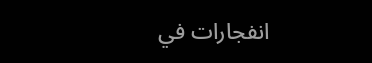انفجارات في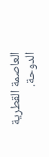العاصمة القطرية الدوحة.